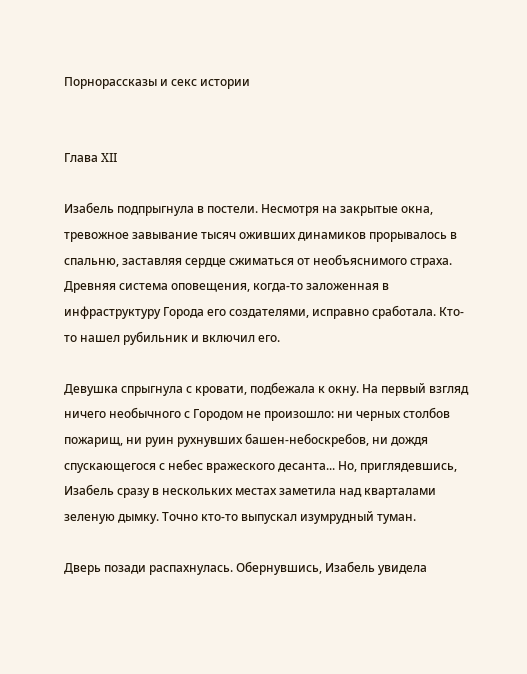Порнорассказы и секс истории


Глава XII

Изабель подпрыгнула в постели. Несмотря на закрытые окна, тревожное завывание тысяч оживших динамиков прорывалось в спальню, заставляя сердце сжиматься от необъяснимого страха. Древняя система оповещения, когда-то заложенная в инфраструктуру Города его создателями, исправно сработала. Кто-то нашел рубильник и включил его.

Девушка спрыгнула с кровати, подбежала к окну. На первый взгляд ничего необычного с Городом не произошло: ни черных столбов пожарищ, ни руин рухнувших башен-небоскребов, ни дождя спускающегося с небес вражеского десанта... Но, приглядевшись, Изабель сразу в нескольких местах заметила над кварталами зеленую дымку. Точно кто-то выпускал изумрудный туман.

Дверь позади распахнулась. Обернувшись, Изабель увидела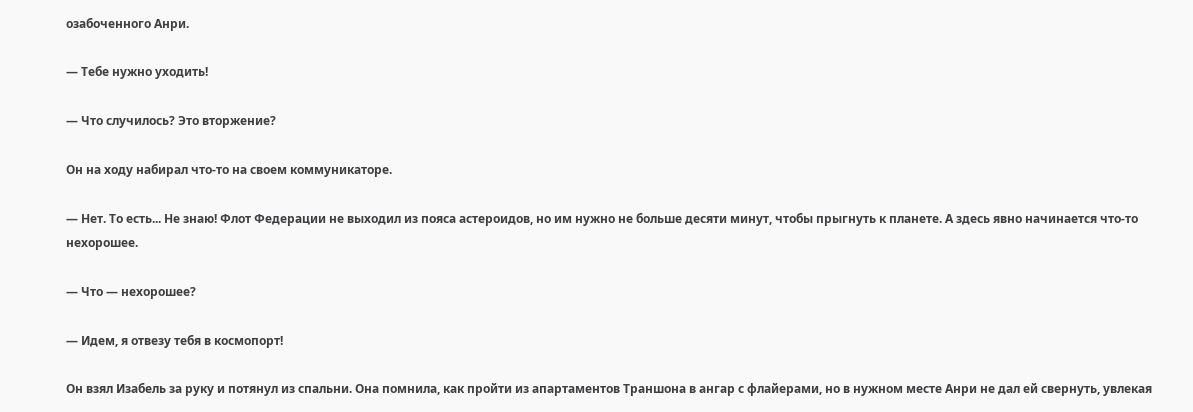озабоченного Анри.

— Тебе нужно уходить!

— Что случилось? Это вторжение?

Он на ходу набирал что-то на своем коммуникаторе.

— Нет. То есть... Не знаю! Флот Федерации не выходил из пояса астероидов, но им нужно не больше десяти минут, чтобы прыгнуть к планете. А здесь явно начинается что-то нехорошее.

— Что — нехорошее?

— Идем, я отвезу тебя в космопорт!

Он взял Изабель за руку и потянул из спальни. Она помнила, как пройти из апартаментов Траншона в ангар с флайерами, но в нужном месте Анри не дал ей свернуть, увлекая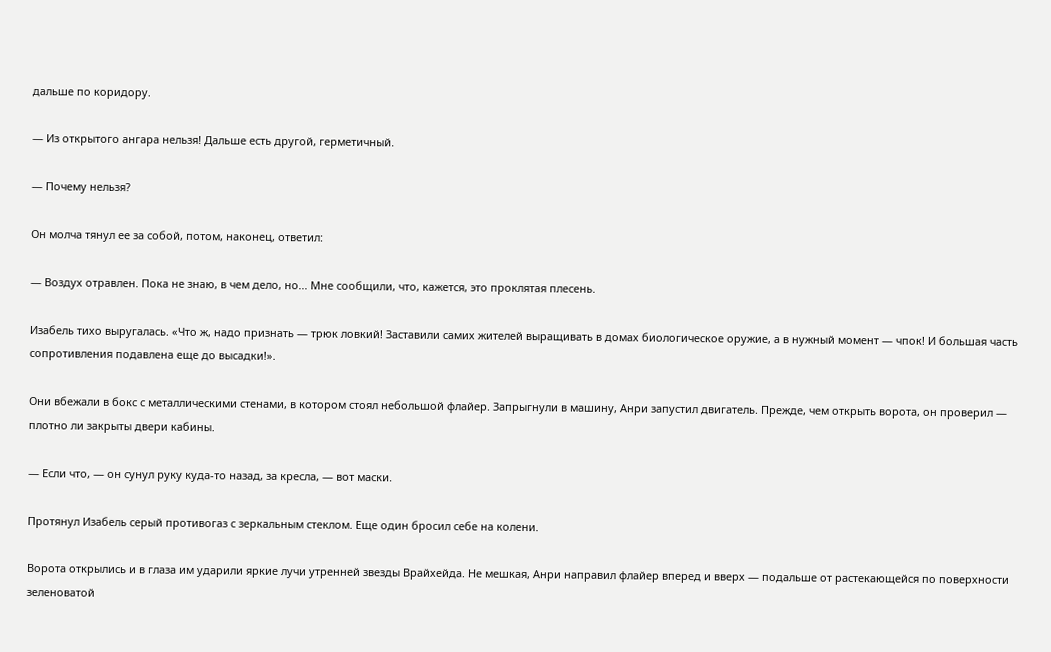дальше по коридору.

— Из открытого ангара нельзя! Дальше есть другой, герметичный.

— Почему нельзя?

Он молча тянул ее за собой, потом, наконец, ответил:

— Воздух отравлен. Пока не знаю, в чем дело, но... Мне сообщили, что, кажется, это проклятая плесень.

Изабель тихо выругалась. «Что ж, надо признать — трюк ловкий! Заставили самих жителей выращивать в домах биологическое оружие, а в нужный момент — чпок! И большая часть сопротивления подавлена еще до высадки!».

Они вбежали в бокс с металлическими стенами, в котором стоял небольшой флайер. Запрыгнули в машину, Анри запустил двигатель. Прежде, чем открыть ворота, он проверил — плотно ли закрыты двери кабины.

— Если что, — он сунул руку куда-то назад, за кресла, — вот маски.

Протянул Изабель серый противогаз с зеркальным стеклом. Еще один бросил себе на колени.

Ворота открылись и в глаза им ударили яркие лучи утренней звезды Врайхейда. Не мешкая, Анри направил флайер вперед и вверх — подальше от растекающейся по поверхности зеленоватой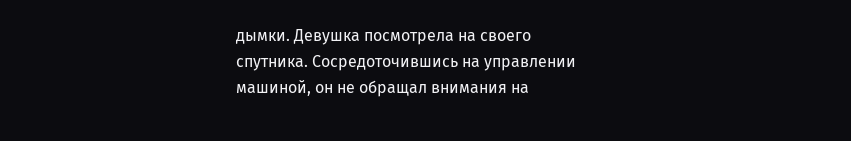дымки. Девушка посмотрела на своего спутника. Сосредоточившись на управлении машиной, он не обращал внимания на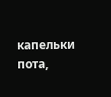капельки пота,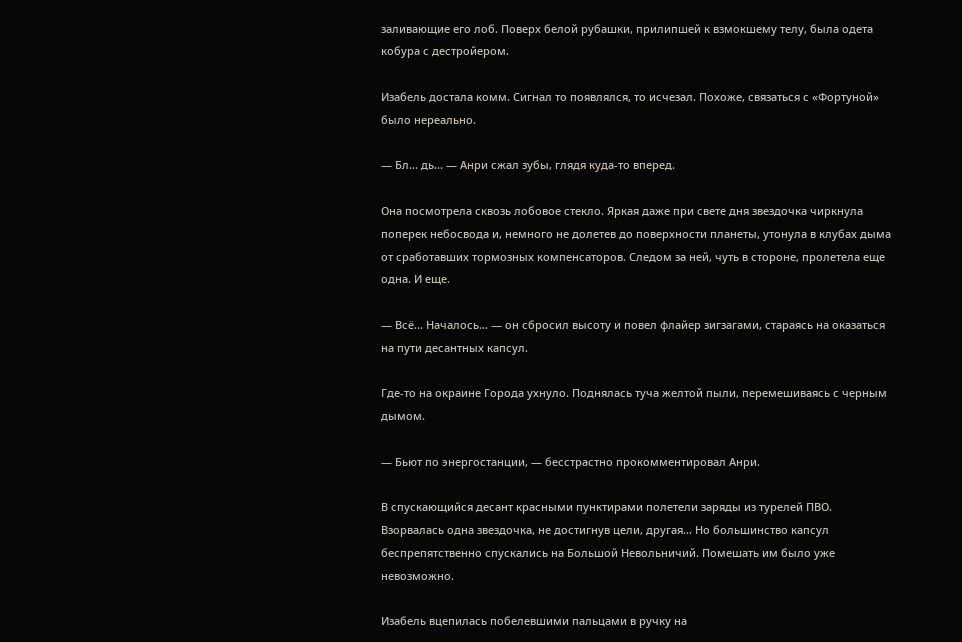заливающие его лоб. Поверх белой рубашки, прилипшей к взмокшему телу, была одета кобура с дестройером.

Изабель достала комм. Сигнал то появлялся, то исчезал. Похоже, связаться с «Фортуной» было нереально.

— Бл... дь... — Анри сжал зубы, глядя куда-то вперед.

Она посмотрела сквозь лобовое стекло. Яркая даже при свете дня звездочка чиркнула поперек небосвода и, немного не долетев до поверхности планеты, утонула в клубах дыма от сработавших тормозных компенсаторов. Следом за ней, чуть в стороне, пролетела еще одна. И еще.

— Всё... Началось... — он сбросил высоту и повел флайер зигзагами, стараясь на оказаться на пути десантных капсул.

Где-то на окраине Города ухнуло. Поднялась туча желтой пыли, перемешиваясь с черным дымом.

— Бьют по энергостанции, — бесстрастно прокомментировал Анри.

В спускающийся десант красными пунктирами полетели заряды из турелей ПВО. Взорвалась одна звездочка, не достигнув цели, другая... Но большинство капсул беспрепятственно спускались на Большой Невольничий. Помешать им было уже невозможно.

Изабель вцепилась побелевшими пальцами в ручку на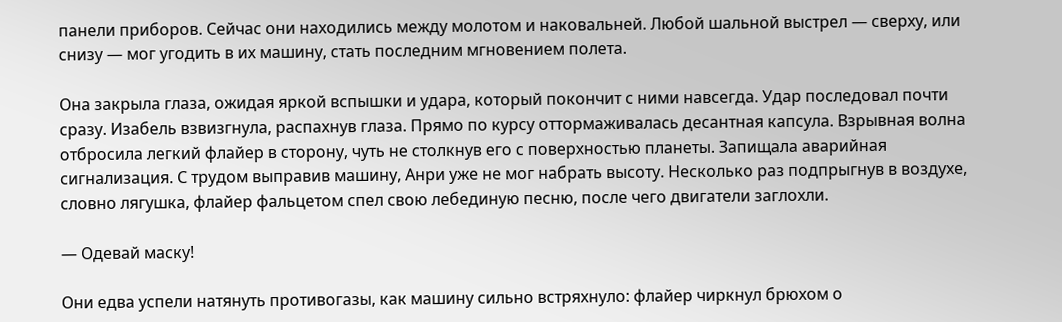панели приборов. Сейчас они находились между молотом и наковальней. Любой шальной выстрел — сверху, или снизу — мог угодить в их машину, стать последним мгновением полета.

Она закрыла глаза, ожидая яркой вспышки и удара, который покончит с ними навсегда. Удар последовал почти сразу. Изабель взвизгнула, распахнув глаза. Прямо по курсу оттормаживалась десантная капсула. Взрывная волна отбросила легкий флайер в сторону, чуть не столкнув его с поверхностью планеты. Запищала аварийная сигнализация. С трудом выправив машину, Анри уже не мог набрать высоту. Несколько раз подпрыгнув в воздухе, словно лягушка, флайер фальцетом спел свою лебединую песню, после чего двигатели заглохли.

— Одевай маску!

Они едва успели натянуть противогазы, как машину сильно встряхнуло: флайер чиркнул брюхом о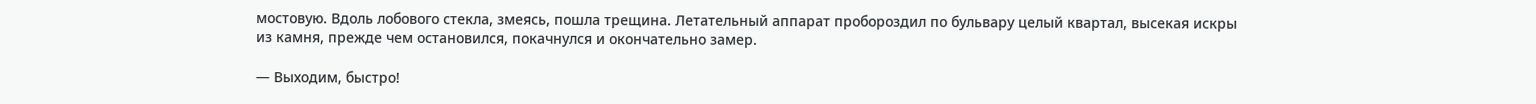мостовую. Вдоль лобового стекла, змеясь, пошла трещина. Летательный аппарат пробороздил по бульвару целый квартал, высекая искры из камня, прежде чем остановился, покачнулся и окончательно замер.

— Выходим, быстро!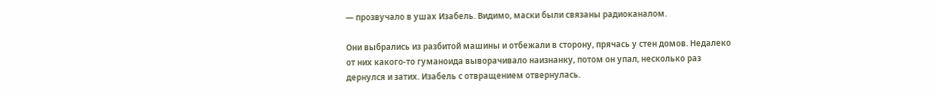— прозвучало в ушах Изабель. Видимо, маски были связаны радиоканалом.

Они выбрались из разбитой машины и отбежали в сторону, прячась у стен домов. Недалеко от них какого-то гуманоида выворачивало наизнанку, потом он упал, несколько раз дернулся и затих. Изабель с отвращением отвернулась.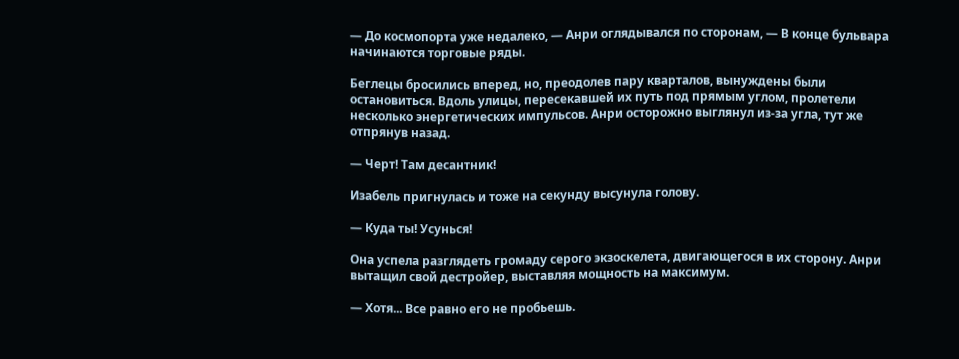— До космопорта уже недалеко, — Анри оглядывался по сторонам, — В конце бульвара начинаются торговые ряды.

Беглецы бросились вперед, но, преодолев пару кварталов, вынуждены были остановиться. Вдоль улицы, пересекавшей их путь под прямым углом, пролетели несколько энергетических импульсов. Анри осторожно выглянул из-за угла, тут же отпрянув назад.

— Черт! Там десантник!

Изабель пригнулась и тоже на секунду высунула голову.

— Куда ты! Усунься!

Она успела разглядеть громаду серого экзоскелета, двигающегося в их сторону. Анри вытащил свой дестройер, выставляя мощность на максимум.

— Хотя... Все равно его не пробьешь.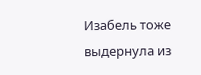Изабель тоже выдернула из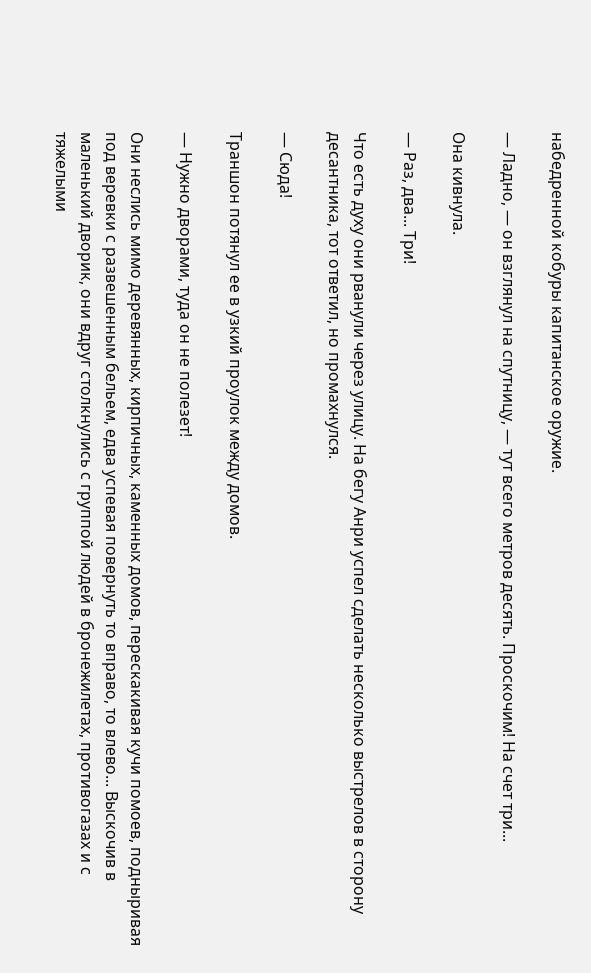набедренной кобуры капитанское оружие.

— Ладно, — он взглянул на спутницу, — тут всего метров десять. Проскочим! На счет три...

Она кивнула.

— Раз, два... Три!

Что есть духу они рванули через улицу. На бегу Анри успел сделать несколько выстрелов в сторону десантника, тот ответил, но промахнулся.

— Сюда!

Траншон потянул ее в узкий проулок между домов.

— Нужно дворами, туда он не полезет!

Они неслись мимо деревянных, кирпичных, каменных домов, перескакивая кучи помоев, подныривая под веревки с развешенным бельем, едва успевая повернуть то вправо, то влево... Выскочив в маленький дворик, они вдруг столкнулись с группой людей в бронежилетах, противогазах и с тяжелыми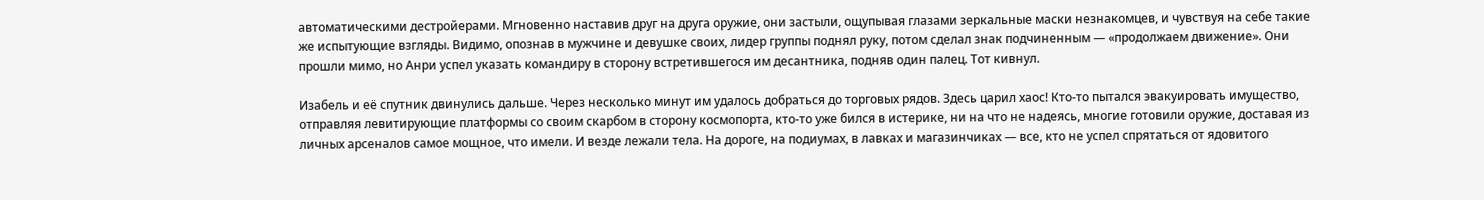автоматическими дестройерами. Мгновенно наставив друг на друга оружие, они застыли, ощупывая глазами зеркальные маски незнакомцев, и чувствуя на себе такие же испытующие взгляды. Видимо, опознав в мужчине и девушке своих, лидер группы поднял руку, потом сделал знак подчиненным — «продолжаем движение». Они прошли мимо, но Анри успел указать командиру в сторону встретившегося им десантника, подняв один палец. Тот кивнул.

Изабель и её спутник двинулись дальше. Через несколько минут им удалось добраться до торговых рядов. Здесь царил хаос! Кто-то пытался эвакуировать имущество, отправляя левитирующие платформы со своим скарбом в сторону космопорта, кто-то уже бился в истерике, ни на что не надеясь, многие готовили оружие, доставая из личных арсеналов самое мощное, что имели. И везде лежали тела. На дороге, на подиумах, в лавках и магазинчиках — все, кто не успел спрятаться от ядовитого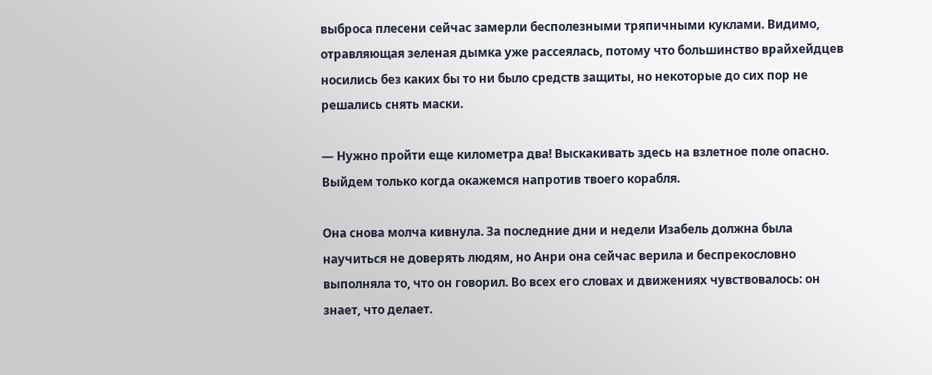выброса плесени сейчас замерли бесполезными тряпичными куклами. Видимо, отравляющая зеленая дымка уже рассеялась, потому что большинство врайхейдцев носились без каких бы то ни было средств защиты, но некоторые до сих пор не решались снять маски.

— Нужно пройти еще километра два! Выскакивать здесь на взлетное поле опасно. Выйдем только когда окажемся напротив твоего корабля.

Она снова молча кивнула. За последние дни и недели Изабель должна была научиться не доверять людям, но Анри она сейчас верила и беспрекословно выполняла то, что он говорил. Во всех его словах и движениях чувствовалось: он знает, что делает.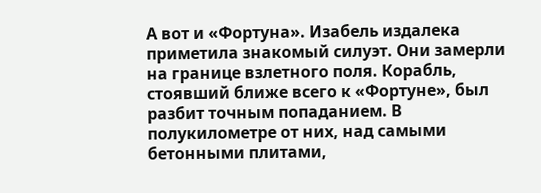А вот и «Фортуна». Изабель издалека приметила знакомый силуэт. Они замерли на границе взлетного поля. Корабль, стоявший ближе всего к «Фортуне», был разбит точным попаданием. В полукилометре от них, над самыми бетонными плитами,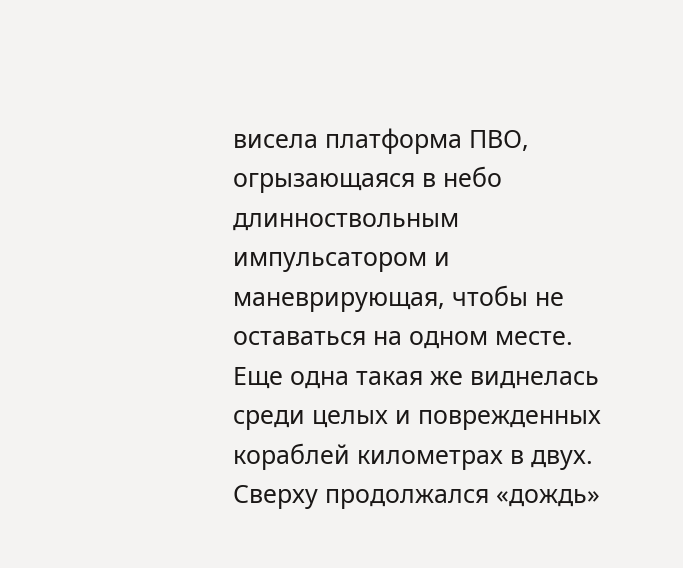висела платформа ПВО, огрызающаяся в небо длинноствольным импульсатором и маневрирующая, чтобы не оставаться на одном месте. Еще одна такая же виднелась среди целых и поврежденных кораблей километрах в двух. Сверху продолжался «дождь»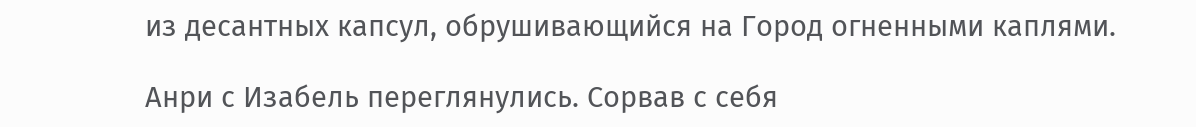из десантных капсул, обрушивающийся на Город огненными каплями.

Анри с Изабель переглянулись. Сорвав с себя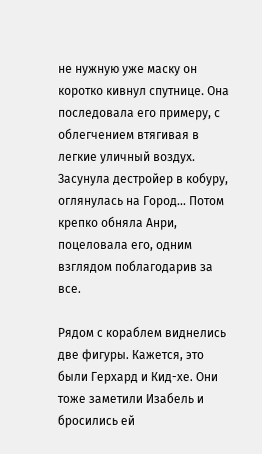не нужную уже маску он коротко кивнул спутнице. Она последовала его примеру, с облегчением втягивая в легкие уличный воздух. Засунула дестройер в кобуру, оглянулась на Город... Потом крепко обняла Анри, поцеловала его, одним взглядом поблагодарив за все.

Рядом с кораблем виднелись две фигуры. Кажется, это были Герхард и Кид-хе. Они тоже заметили Изабель и бросились ей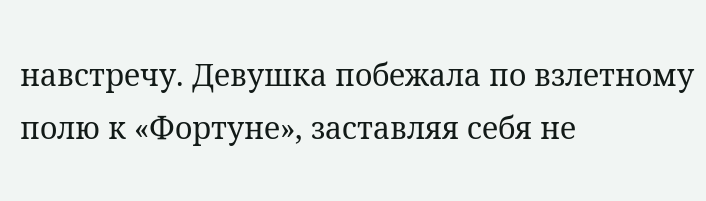навстречу. Девушка побежала по взлетному полю к «Фортуне», заставляя себя не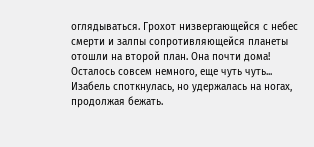оглядываться. Грохот низвергающейся с небес смерти и залпы сопротивляющейся планеты отошли на второй план. Она почти дома! Осталось совсем немного, еще чуть чуть... Изабель споткнулась, но удержалась на ногах, продолжая бежать.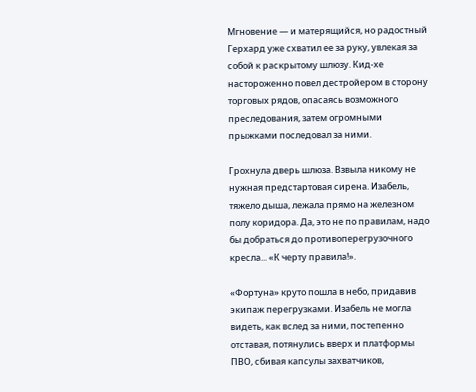Мгновение — и матерящийся, но радостный Герхард уже схватил ее за руку, увлекая за собой к раскрытому шлюзу. Кид-хе настороженно повел дестройером в сторону торговых рядов, опасаясь возможного преследования, затем огромными прыжками последовал за ними.

Грохнула дверь шлюза. Взвыла никому не нужная предстартовая сирена. Изабель, тяжело дыша, лежала прямо на железном полу коридора. Да, это не по правилам, надо бы добраться до противоперегрузочного кресла... «К черту правила!».

«Фортуна» круто пошла в небо, придавив экипаж перегрузками. Изабель не могла видеть, как вслед за ними, постепенно отставая, потянулись вверх и платформы ПВО, сбивая капсулы захватчиков,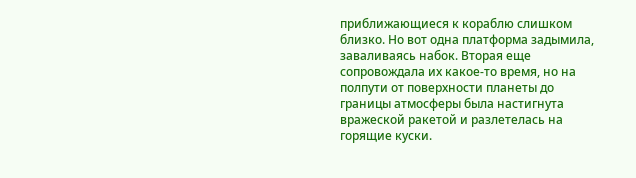приближающиеся к кораблю слишком близко. Но вот одна платформа задымила, заваливаясь набок. Вторая еще сопровождала их какое-то время, но на полпути от поверхности планеты до границы атмосферы была настигнута вражеской ракетой и разлетелась на горящие куски.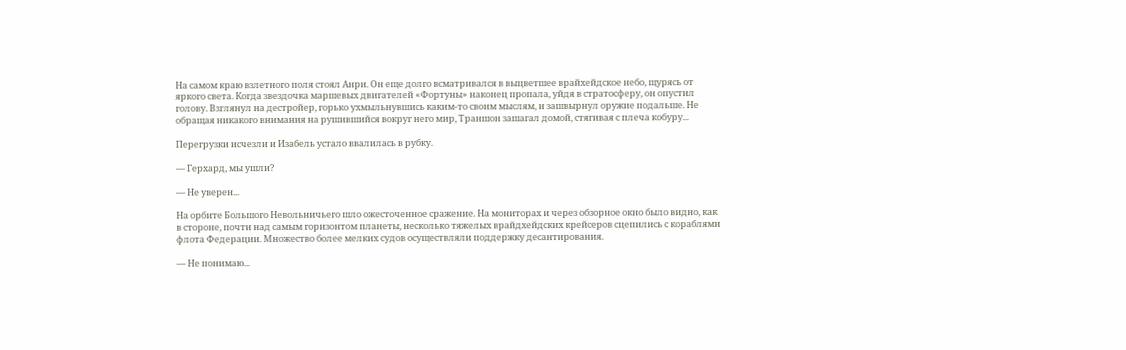На самом краю взлетного поля стоял Анри. Он еще долго всматривался в выцветшее врайхейдское небо, щурясь от яркого света. Когда звездочка маршевых двигателей «Фортуны» наконец пропала, уйдя в стратосферу, он опустил голову. Взглянул на дестройер, горько ухмыльнувшись каким-то своим мыслям, и зашвырнул оружие подальше. Не обращая никакого внимания на рушившийся вокруг него мир, Траншон зашагал домой, стягивая с плеча кобуру...

Перегрузки исчезли и Изабель устало ввалилась в рубку.

— Герхард, мы ушли?

— Не уверен...

На орбите Большого Невольничьего шло ожесточенное сражение. На мониторах и через обзорное окно было видно, как в стороне, почти над самым горизонтом планеты, несколько тяжелых врайдхейдских крейсеров сцепились с кораблями флота Федерации. Множество более мелких судов осуществляли поддержку десантирования.

— Не понимаю...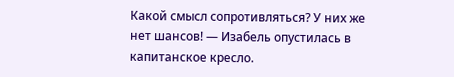Какой смысл сопротивляться? У них же нет шансов! — Изабель опустилась в капитанское кресло.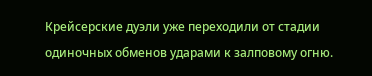Крейсерские дуэли уже переходили от стадии одиночных обменов ударами к залповому огню.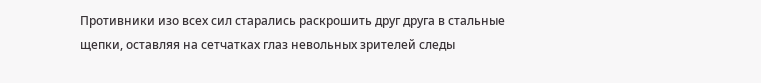Противники изо всех сил старались раскрошить друг друга в стальные щепки, оставляя на сетчатках глаз невольных зрителей следы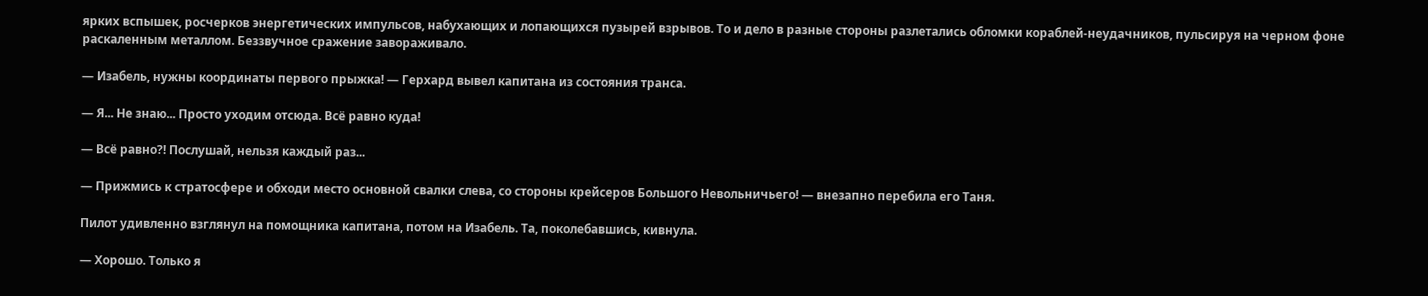ярких вспышек, росчерков энергетических импульсов, набухающих и лопающихся пузырей взрывов. То и дело в разные стороны разлетались обломки кораблей-неудачников, пульсируя на черном фоне раскаленным металлом. Беззвучное сражение завораживало.

— Изабель, нужны координаты первого прыжка! — Герхард вывел капитана из состояния транса.

— Я... Не знаю... Просто уходим отсюда. Всё равно куда!

— Всё равно?! Послушай, нельзя каждый раз...

— Прижмись к стратосфере и обходи место основной свалки слева, со стороны крейсеров Большого Невольничьего! — внезапно перебила его Таня.

Пилот удивленно взглянул на помощника капитана, потом на Изабель. Та, поколебавшись, кивнула.

— Хорошо. Только я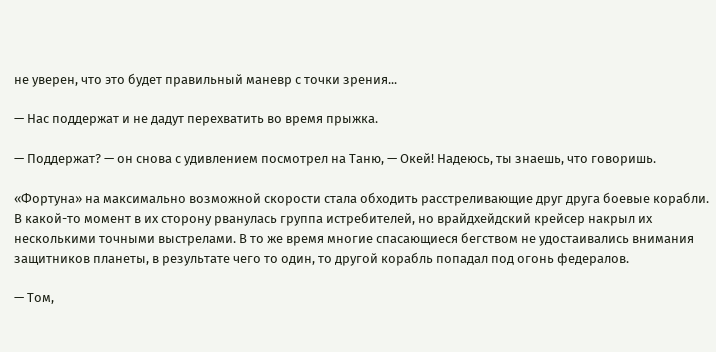не уверен, что это будет правильный маневр с точки зрения...

— Нас поддержат и не дадут перехватить во время прыжка.

— Поддержат? — он снова с удивлением посмотрел на Таню, — Окей! Надеюсь, ты знаешь, что говоришь.

«Фортуна» на максимально возможной скорости стала обходить расстреливающие друг друга боевые корабли. В какой-то момент в их сторону рванулась группа истребителей, но врайдхейдский крейсер накрыл их несколькими точными выстрелами. В то же время многие спасающиеся бегством не удостаивались внимания защитников планеты, в результате чего то один, то другой корабль попадал под огонь федералов.

— Том,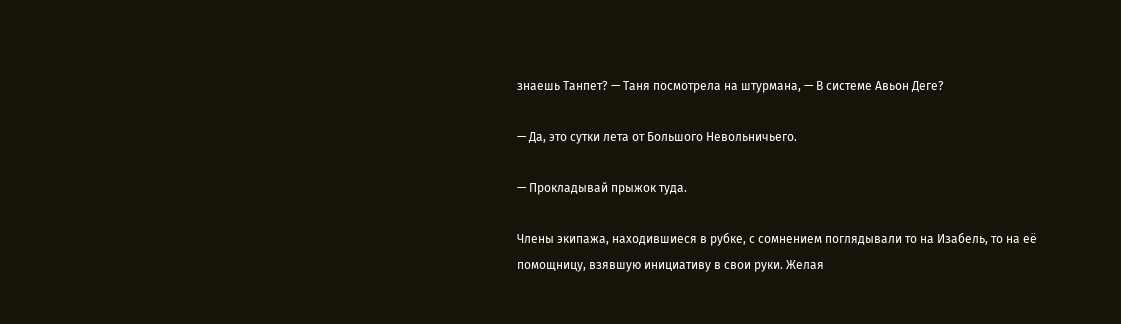знаешь Танпет? — Таня посмотрела на штурмана, — В системе Авьон Деге?

— Да, это сутки лета от Большого Невольничьего.

— Прокладывай прыжок туда.

Члены экипажа, находившиеся в рубке, с сомнением поглядывали то на Изабель, то на её помощницу, взявшую инициативу в свои руки. Желая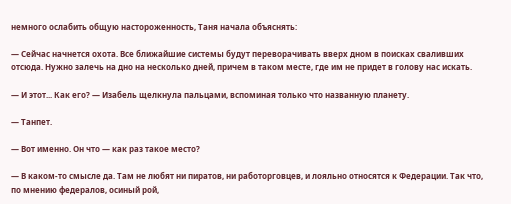немного ослабить общую настороженность, Таня начала объяснять:

— Сейчас начнется охота. Все ближайшие системы будут переворачивать вверх дном в поисках сваливших отсюда. Нужно залечь на дно на несколько дней, причем в таком месте, где им не придет в голову нас искать.

— И этот... Как его? — Изабель щелкнула пальцами, вспоминая только что названную планету.

— Танпет.

— Вот именно. Он что — как раз такое место?

— В каком-то смысле да. Там не любят ни пиратов, ни работорговцев, и лояльно относятся к Федерации. Так что, по мнению федералов, осиный рой,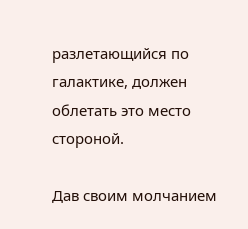разлетающийся по галактике, должен облетать это место стороной.

Дав своим молчанием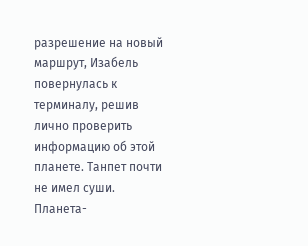разрешение на новый маршрут, Изабель повернулась к терминалу, решив лично проверить информацию об этой планете. Танпет почти не имел суши. Планета-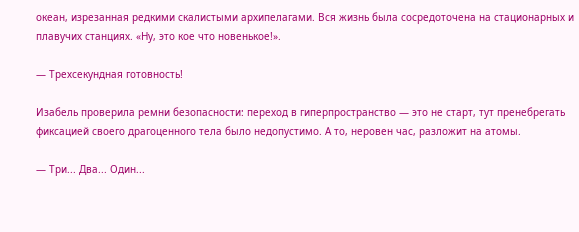океан, изрезанная редкими скалистыми архипелагами. Вся жизнь была сосредоточена на стационарных и плавучих станциях. «Ну, это кое что новенькое!».

— Трехсекундная готовность!

Изабель проверила ремни безопасности: переход в гиперпространство — это не старт, тут пренебрегать фиксацией своего драгоценного тела было недопустимо. А то, неровен час, разложит на атомы.

— Три... Два... Один...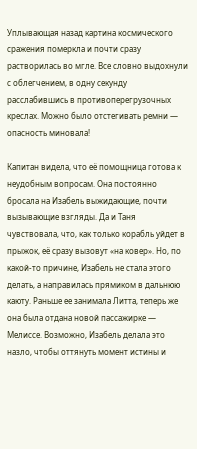Уплывающая назад картина космического сражения померкла и почти сразу растворилась во мгле. Все словно выдохнули с облегчением, в одну секунду расслабившись в противоперегрузочных креслах. Можно было отстегивать ремни — опасность миновала!

Капитан видела, что её помощница готова к неудобным вопросам. Она постоянно бросала на Изабель выжидающие, почти вызывающие взгляды. Да и Таня чувствовала, что, как только корабль уйдет в прыжок, её сразу вызовут «на ковер». Но, по какой-то причине, Изабель не стала этого делать, а направилась прямиком в дальнюю каюту. Раньше ее занимала Литта, теперь же она была отдана новой пассажирке — Мелиссе. Возможно, Изабель делала это назло, чтобы оттянуть момент истины и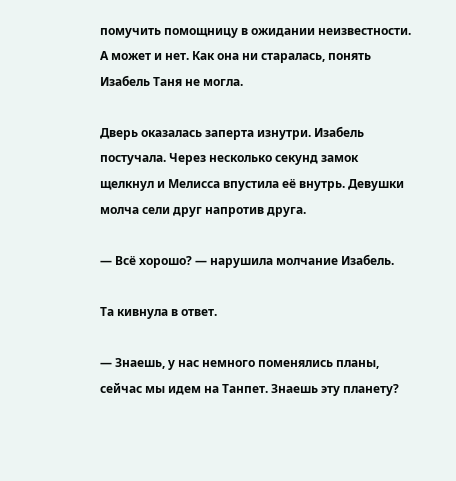помучить помощницу в ожидании неизвестности. А может и нет. Как она ни старалась, понять Изабель Таня не могла.

Дверь оказалась заперта изнутри. Изабель постучала. Через несколько секунд замок щелкнул и Мелисса впустила её внутрь. Девушки молча сели друг напротив друга.

— Всё хорошо? — нарушила молчание Изабель.

Та кивнула в ответ.

— Знаешь, у нас немного поменялись планы, сейчас мы идем на Танпет. Знаешь эту планету?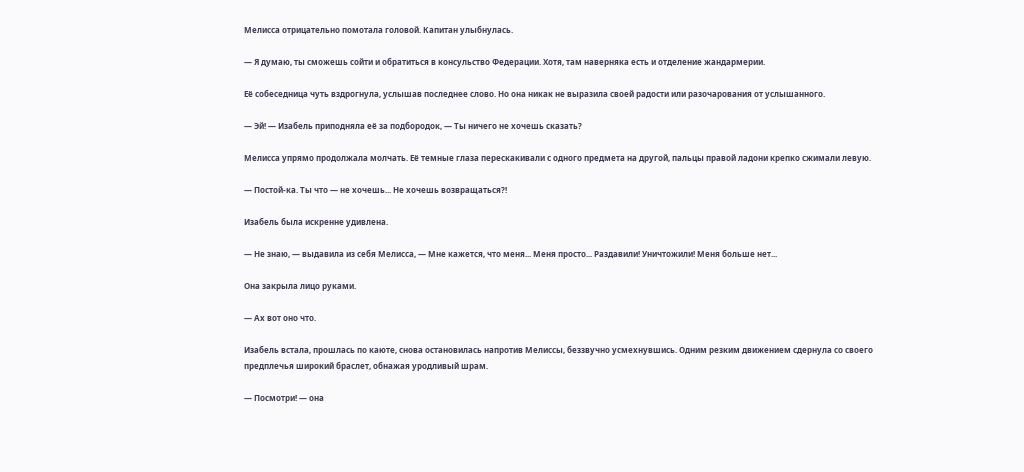Мелисса отрицательно помотала головой. Капитан улыбнулась.

— Я думаю, ты сможешь сойти и обратиться в консульство Федерации. Хотя, там наверняка есть и отделение жандармерии.

Её собеседница чуть вздрогнула, услышав последнее слово. Но она никак не выразила своей радости или разочарования от услышанного.

— Эй! — Изабель приподняла её за подбородок, — Ты ничего не хочешь сказать?

Мелисса упрямо продолжала молчать. Её темные глаза перескакивали с одного предмета на другой, пальцы правой ладони крепко сжимали левую.

— Постой-ка. Ты что — не хочешь... Не хочешь возвращаться?!

Изабель была искренне удивлена.

— Не знаю, — выдавила из себя Мелисса, — Мне кажется, что меня... Меня просто... Раздавили! Уничтожили! Меня больше нет...

Она закрыла лицо руками.

— Ах вот оно что.

Изабель встала, прошлась по каюте, снова остановилась напротив Мелиссы, беззвучно усмехнувшись. Одним резким движением сдернула со своего предплечья широкий браслет, обнажая уродливый шрам.

— Посмотри! — она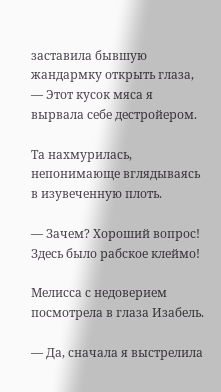заставила бывшую жандармку открыть глаза, — Этот кусок мяса я вырвала себе дестройером.

Та нахмурилась, непонимающе вглядываясь в изувеченную плоть.

— Зачем? Хороший вопрос! Здесь было рабское клеймо!

Мелисса с недоверием посмотрела в глаза Изабель.

— Да, сначала я выстрелила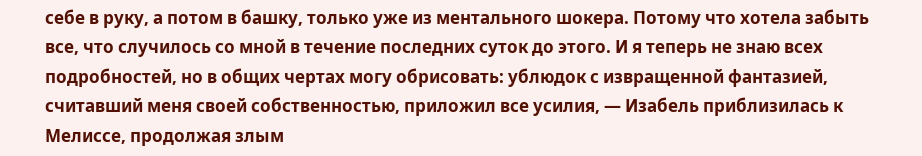себе в руку, а потом в башку, только уже из ментального шокера. Потому что хотела забыть все, что случилось со мной в течение последних суток до этого. И я теперь не знаю всех подробностей, но в общих чертах могу обрисовать: ублюдок с извращенной фантазией, считавший меня своей собственностью, приложил все усилия, — Изабель приблизилась к Мелиссе, продолжая злым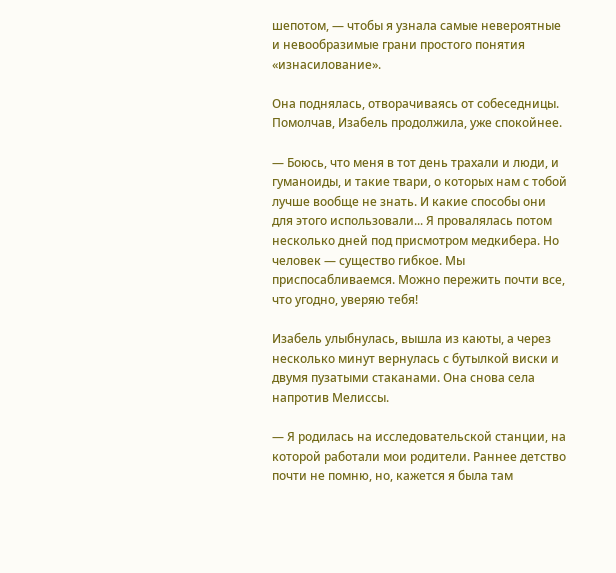шепотом, — чтобы я узнала самые невероятные и невообразимые грани простого понятия «изнасилование».

Она поднялась, отворачиваясь от собеседницы. Помолчав, Изабель продолжила, уже спокойнее.

— Боюсь, что меня в тот день трахали и люди, и гуманоиды, и такие твари, о которых нам с тобой лучше вообще не знать. И какие способы они для этого использовали... Я провалялась потом несколько дней под присмотром медкибера. Но человек — существо гибкое. Мы приспосабливаемся. Можно пережить почти все, что угодно, уверяю тебя!

Изабель улыбнулась, вышла из каюты, а через несколько минут вернулась с бутылкой виски и двумя пузатыми стаканами. Она снова села напротив Мелиссы.

— Я родилась на исследовательской станции, на которой работали мои родители. Раннее детство почти не помню, но, кажется я была там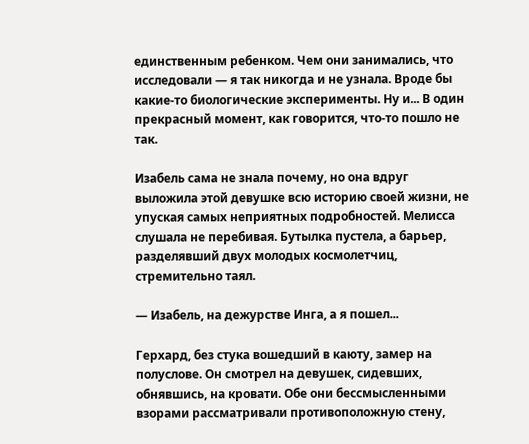единственным ребенком. Чем они занимались, что исследовали — я так никогда и не узнала. Вроде бы какие-то биологические эксперименты. Ну и... В один прекрасный момент, как говорится, что-то пошло не так.

Изабель сама не знала почему, но она вдруг выложила этой девушке всю историю своей жизни, не упуская самых неприятных подробностей. Мелисса слушала не перебивая. Бутылка пустела, а барьер, разделявший двух молодых космолетчиц, стремительно таял.

— Изабель, на дежурстве Инга, а я пошел...

Герхард, без стука вошедший в каюту, замер на полуслове. Он смотрел на девушек, сидевших, обнявшись, на кровати. Обе они бессмысленными взорами рассматривали противоположную стену,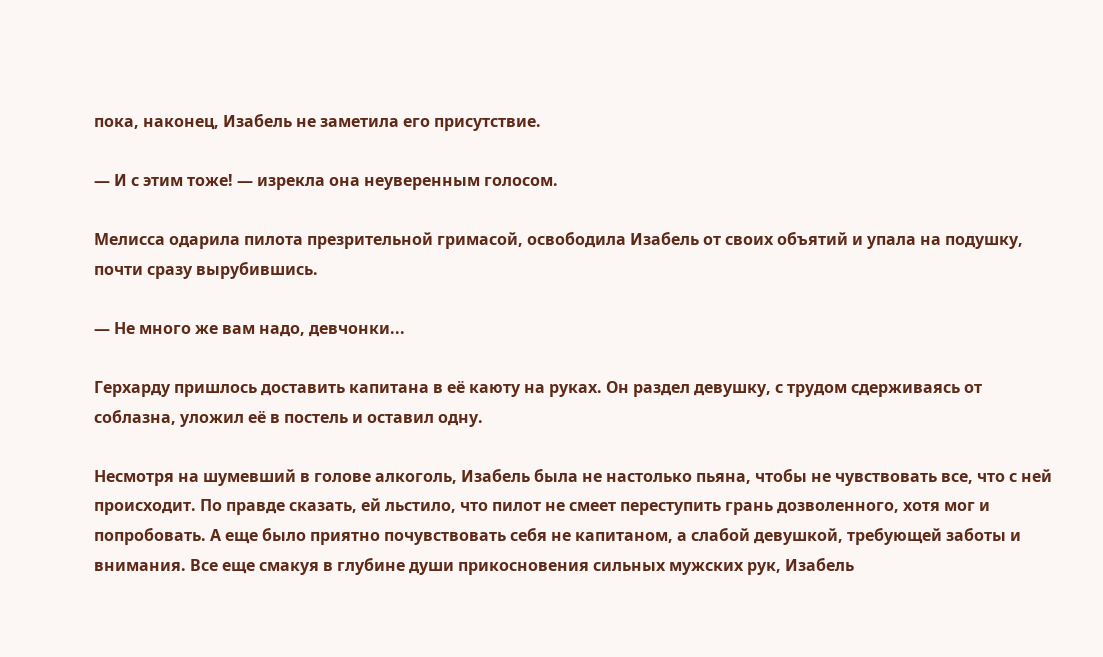пока, наконец, Изабель не заметила его присутствие.

— И с этим тоже! — изрекла она неуверенным голосом.

Мелисса одарила пилота презрительной гримасой, освободила Изабель от своих объятий и упала на подушку, почти сразу вырубившись.

— Не много же вам надо, девчонки...

Герхарду пришлось доставить капитана в её каюту на руках. Он раздел девушку, с трудом сдерживаясь от соблазна, уложил её в постель и оставил одну.

Несмотря на шумевший в голове алкоголь, Изабель была не настолько пьяна, чтобы не чувствовать все, что с ней происходит. По правде сказать, ей льстило, что пилот не смеет переступить грань дозволенного, хотя мог и попробовать. А еще было приятно почувствовать себя не капитаном, а слабой девушкой, требующей заботы и внимания. Все еще смакуя в глубине души прикосновения сильных мужских рук, Изабель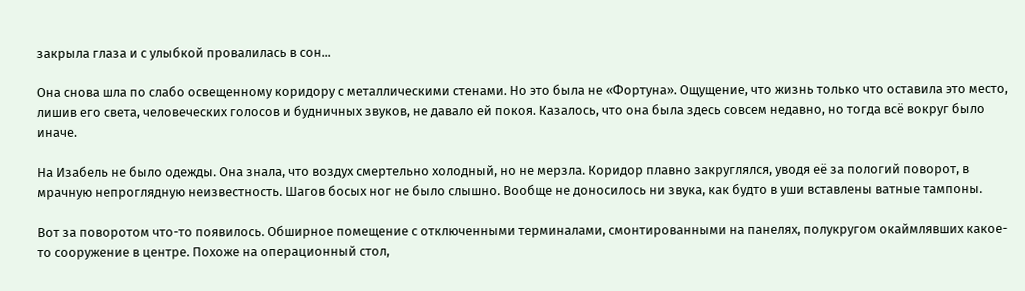закрыла глаза и с улыбкой провалилась в сон...

Она снова шла по слабо освещенному коридору с металлическими стенами. Но это была не «Фортуна». Ощущение, что жизнь только что оставила это место, лишив его света, человеческих голосов и будничных звуков, не давало ей покоя. Казалось, что она была здесь совсем недавно, но тогда всё вокруг было иначе.

На Изабель не было одежды. Она знала, что воздух смертельно холодный, но не мерзла. Коридор плавно закруглялся, уводя её за пологий поворот, в мрачную непроглядную неизвестность. Шагов босых ног не было слышно. Вообще не доносилось ни звука, как будто в уши вставлены ватные тампоны.

Вот за поворотом что-то появилось. Обширное помещение с отключенными терминалами, смонтированными на панелях, полукругом окаймлявших какое-то сооружение в центре. Похоже на операционный стол,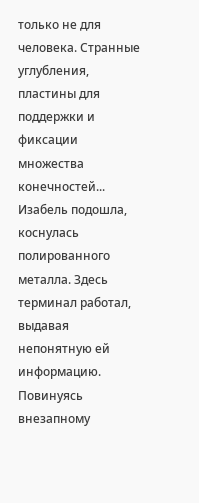только не для человека. Странные углубления, пластины для поддержки и фиксации множества конечностей... Изабель подошла, коснулась полированного металла. Здесь терминал работал, выдавая непонятную ей информацию. Повинуясь внезапному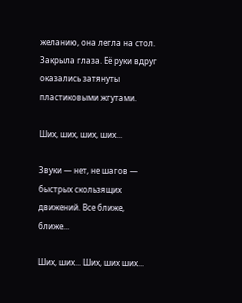желанию, она легла на стол. Закрыла глаза. Её руки вдруг оказались затянуты пластиковыми жгутами.

Ших, ших, ших, ших...

Звуки — нет, не шагов — быстрых скользящих движений. Все ближе, ближе...

Ших, ших... Ших, ших ших...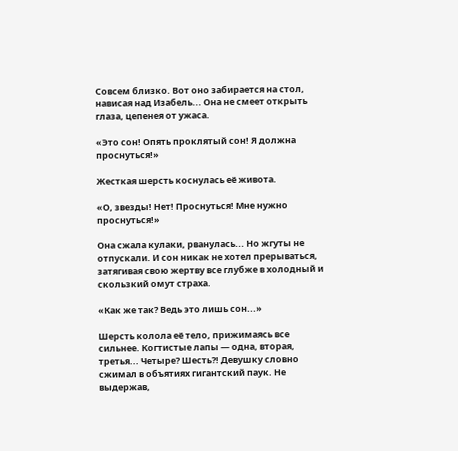Совсем близко. Вот оно забирается на стол, нависая над Изабель... Она не смеет открыть глаза, цепенея от ужаса.

«Это сон! Опять проклятый сон! Я должна проснуться!»

Жесткая шерсть коснулась её живота.

«О, звезды! Нет! Проснуться! Мне нужно проснуться!»

Она сжала кулаки, рванулась... Но жгуты не отпускали. И сон никак не хотел прерываться, затягивая свою жертву все глубже в холодный и скользкий омут страха.

«Как же так? Ведь это лишь сон...»

Шерсть колола её тело, прижимаясь все сильнее. Когтистые лапы — одна, вторая, третья... Четыре? Шесть?! Девушку словно сжимал в объятиях гигантский паук. Не выдержав,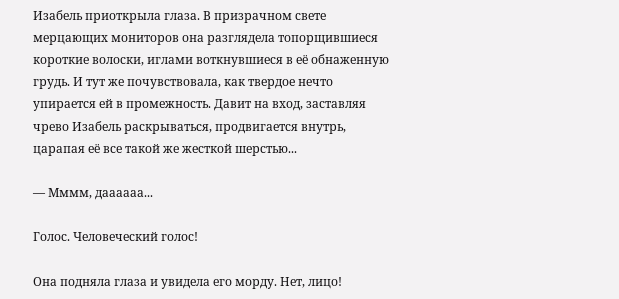Изабель приоткрыла глаза. В призрачном свете мерцающих мониторов она разглядела топорщившиеся короткие волоски, иглами воткнувшиеся в её обнаженную грудь. И тут же почувствовала, как твердое нечто упирается ей в промежность. Давит на вход, заставляя чрево Изабель раскрываться, продвигается внутрь, царапая её все такой же жесткой шерстью...

— Мммм, даааааа...

Голос. Человеческий голос!

Она подняла глаза и увидела его морду. Нет, лицо!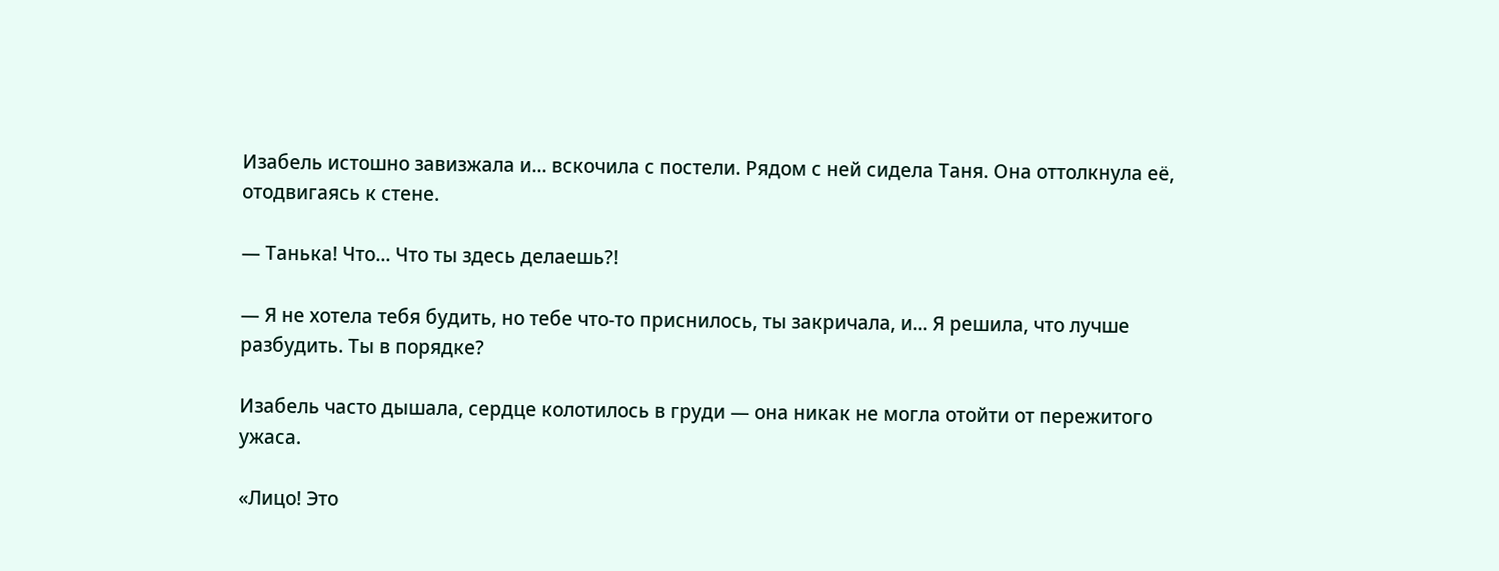Изабель истошно завизжала и... вскочила с постели. Рядом с ней сидела Таня. Она оттолкнула её, отодвигаясь к стене.

— Танька! Что... Что ты здесь делаешь?!

— Я не хотела тебя будить, но тебе что-то приснилось, ты закричала, и... Я решила, что лучше разбудить. Ты в порядке?

Изабель часто дышала, сердце колотилось в груди — она никак не могла отойти от пережитого ужаса.

«Лицо! Это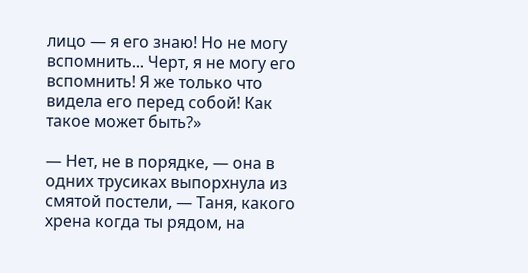лицо — я его знаю! Но не могу вспомнить... Черт, я не могу его вспомнить! Я же только что видела его перед собой! Как такое может быть?»

— Нет, не в порядке, — она в одних трусиках выпорхнула из смятой постели, — Таня, какого хрена когда ты рядом, на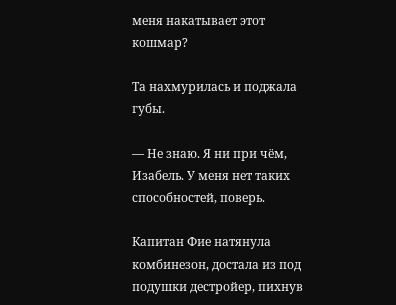меня накатывает этот кошмар?

Та нахмурилась и поджала губы.

— Не знаю. Я ни при чём, Изабель. У меня нет таких способностей, поверь.

Капитан Фие натянула комбинезон, достала из под подушки дестройер, пихнув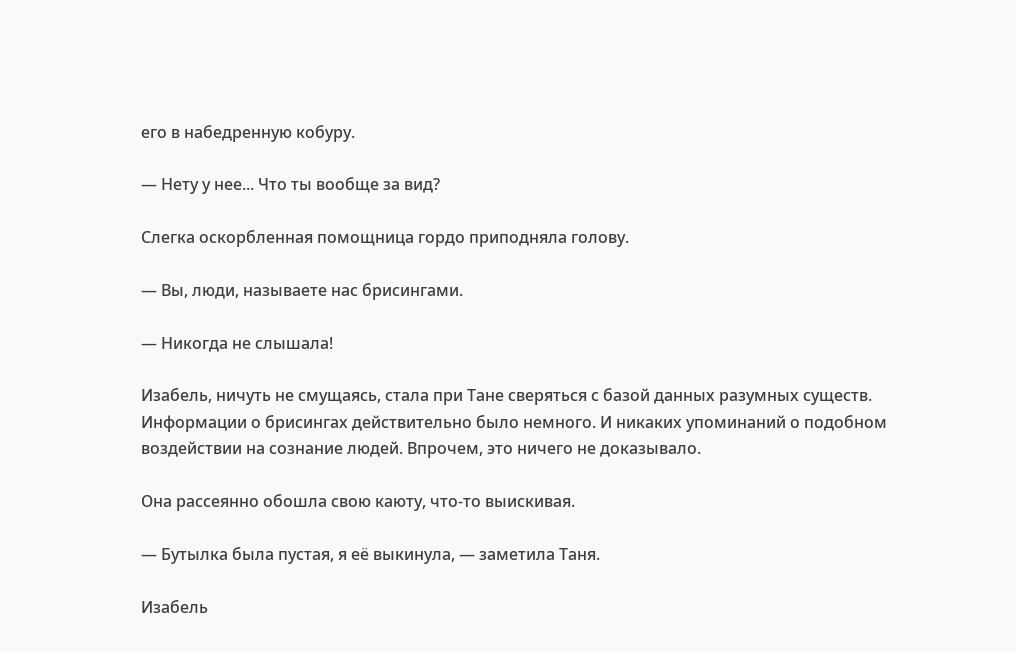его в набедренную кобуру.

— Нету у нее... Что ты вообще за вид?

Слегка оскорбленная помощница гордо приподняла голову.

— Вы, люди, называете нас брисингами.

— Никогда не слышала!

Изабель, ничуть не смущаясь, стала при Тане сверяться с базой данных разумных существ. Информации о брисингах действительно было немного. И никаких упоминаний о подобном воздействии на сознание людей. Впрочем, это ничего не доказывало.

Она рассеянно обошла свою каюту, что-то выискивая.

— Бутылка была пустая, я её выкинула, — заметила Таня.

Изабель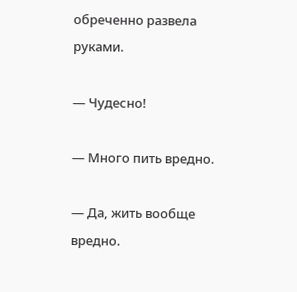обреченно развела руками.

— Чудесно!

— Много пить вредно.

— Да, жить вообще вредно.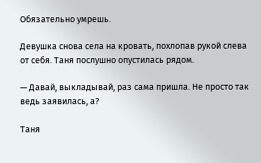Обязательно умрешь.

Девушка снова села на кровать, похлопав рукой слева от себя. Таня послушно опустилась рядом.

— Давай, выкладывай, раз сама пришла. Не просто так ведь заявилась, а?

Таня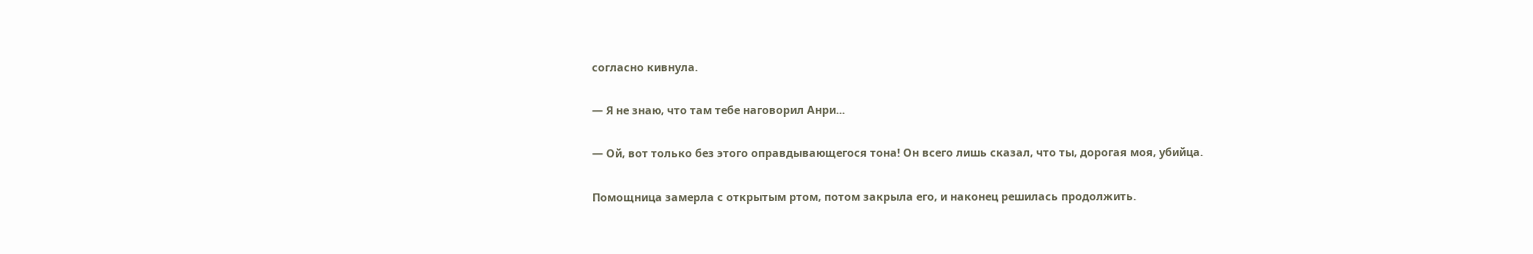согласно кивнула.

— Я не знаю, что там тебе наговорил Анри...

— Ой, вот только без этого оправдывающегося тона! Он всего лишь сказал, что ты, дорогая моя, убийца.

Помощница замерла с открытым ртом, потом закрыла его, и наконец решилась продолжить.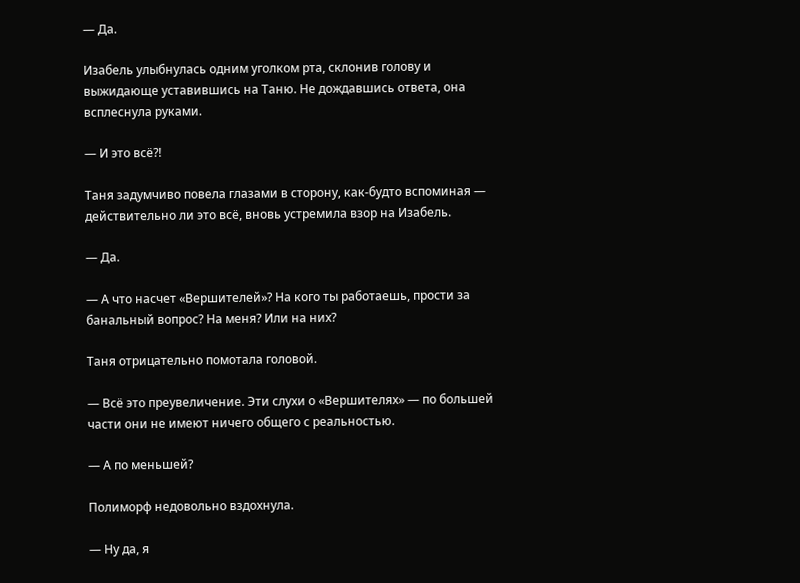— Да.

Изабель улыбнулась одним уголком рта, склонив голову и выжидающе уставившись на Таню. Не дождавшись ответа, она всплеснула руками.

— И это всё?!

Таня задумчиво повела глазами в сторону, как-будто вспоминая — действительно ли это всё, вновь устремила взор на Изабель.

— Да.

— А что насчет «Вершителей»? На кого ты работаешь, прости за банальный вопрос? На меня? Или на них?

Таня отрицательно помотала головой.

— Всё это преувеличение. Эти слухи о «Вершителях» — по большей части они не имеют ничего общего с реальностью.

— А по меньшей?

Полиморф недовольно вздохнула.

— Ну да, я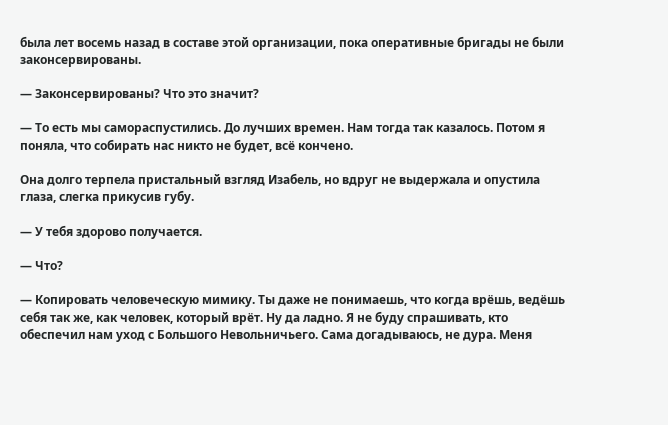была лет восемь назад в составе этой организации, пока оперативные бригады не были законсервированы.

— Законсервированы? Что это значит?

— То есть мы самораспустились. До лучших времен. Нам тогда так казалось. Потом я поняла, что собирать нас никто не будет, всё кончено.

Она долго терпела пристальный взгляд Изабель, но вдруг не выдержала и опустила глаза, слегка прикусив губу.

— У тебя здорово получается.

— Что?

— Копировать человеческую мимику. Ты даже не понимаешь, что когда врёшь, ведёшь себя так же, как человек, который врёт. Ну да ладно. Я не буду спрашивать, кто обеспечил нам уход с Большого Невольничьего. Сама догадываюсь, не дура. Меня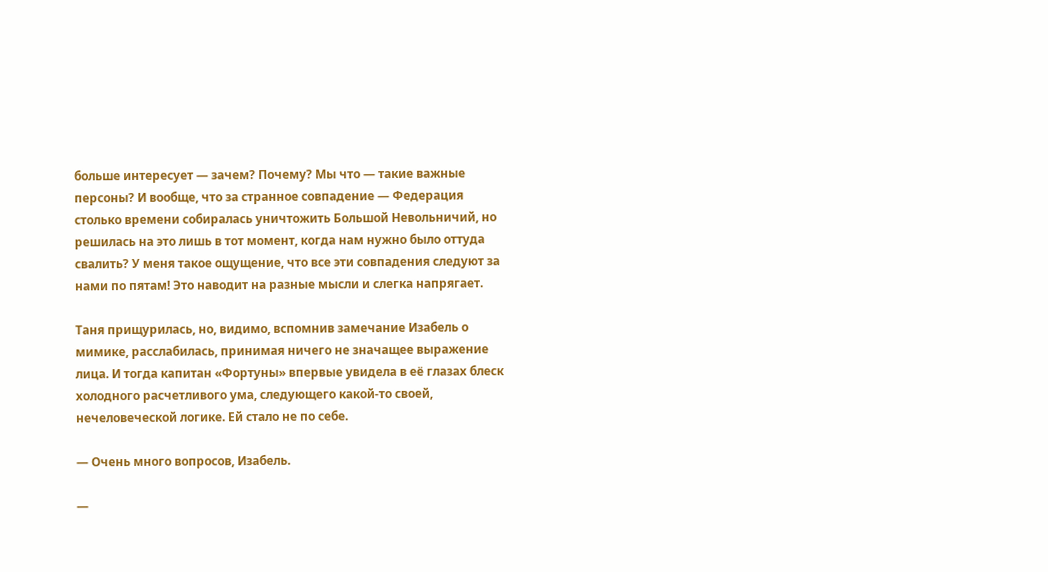больше интересует — зачем? Почему? Мы что — такие важные персоны? И вообще, что за странное совпадение — Федерация столько времени собиралась уничтожить Большой Невольничий, но решилась на это лишь в тот момент, когда нам нужно было оттуда свалить? У меня такое ощущение, что все эти совпадения следуют за нами по пятам! Это наводит на разные мысли и слегка напрягает.

Таня прищурилась, но, видимо, вспомнив замечание Изабель о мимике, расслабилась, принимая ничего не значащее выражение лица. И тогда капитан «Фортуны» впервые увидела в её глазах блеск холодного расчетливого ума, следующего какой-то своей, нечеловеческой логике. Ей стало не по себе.

— Очень много вопросов, Изабель.

—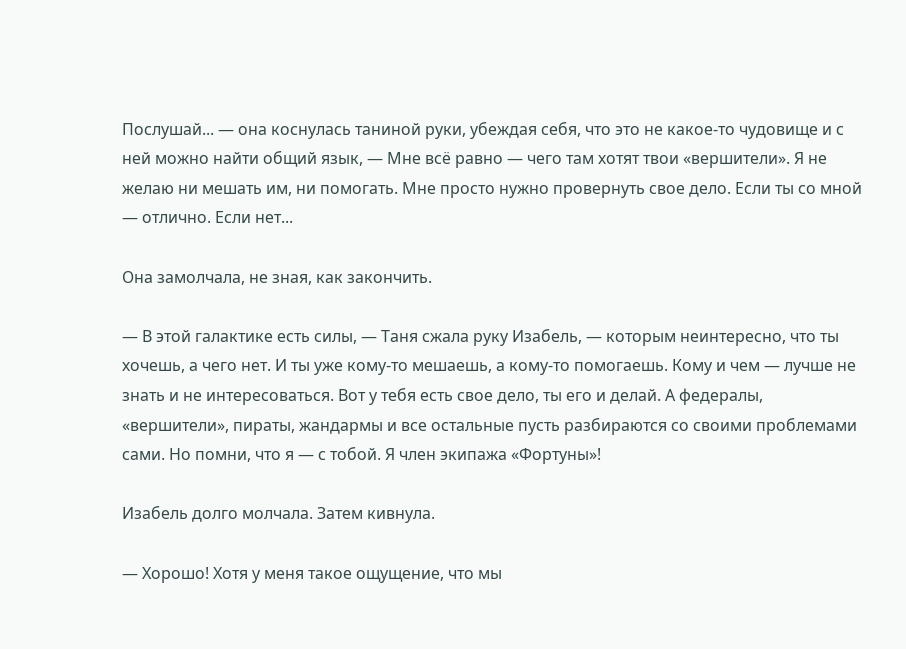Послушай... — она коснулась таниной руки, убеждая себя, что это не какое-то чудовище и с ней можно найти общий язык, — Мне всё равно — чего там хотят твои «вершители». Я не желаю ни мешать им, ни помогать. Мне просто нужно провернуть свое дело. Если ты со мной — отлично. Если нет...

Она замолчала, не зная, как закончить.

— В этой галактике есть силы, — Таня сжала руку Изабель, — которым неинтересно, что ты хочешь, а чего нет. И ты уже кому-то мешаешь, а кому-то помогаешь. Кому и чем — лучше не знать и не интересоваться. Вот у тебя есть свое дело, ты его и делай. А федералы, «вершители», пираты, жандармы и все остальные пусть разбираются со своими проблемами сами. Но помни, что я — с тобой. Я член экипажа «Фортуны»!

Изабель долго молчала. Затем кивнула.

— Хорошо! Хотя у меня такое ощущение, что мы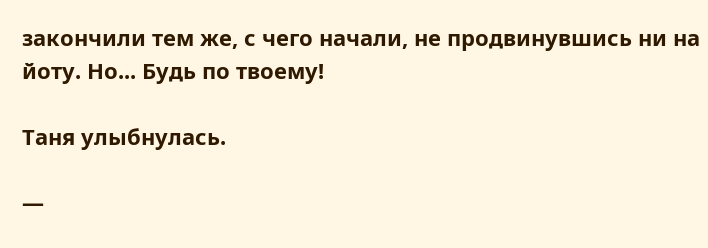закончили тем же, с чего начали, не продвинувшись ни на йоту. Но... Будь по твоему!

Таня улыбнулась.

—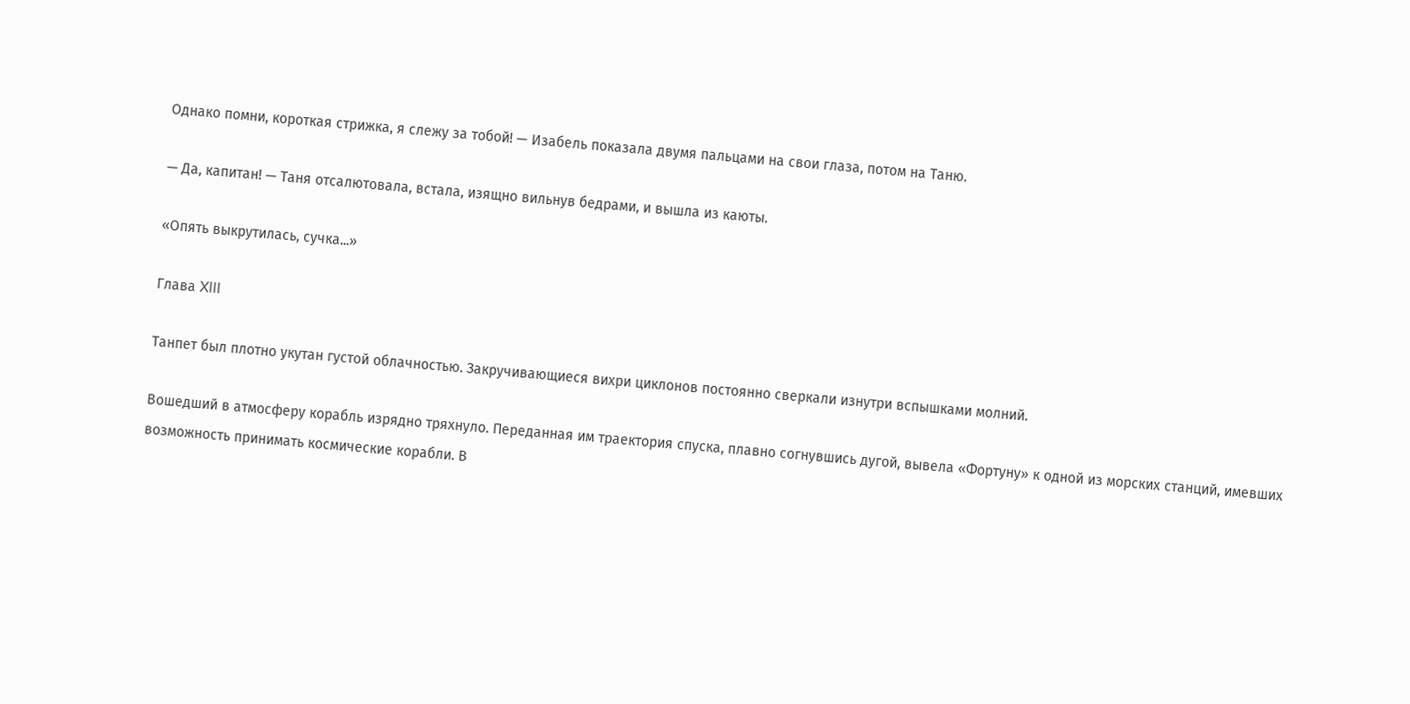Однако помни, короткая стрижка, я слежу за тобой! — Изабель показала двумя пальцами на свои глаза, потом на Таню.

— Да, капитан! — Таня отсалютовала, встала, изящно вильнув бедрами, и вышла из каюты.

«Опять выкрутилась, сучка...»

Глава XIII

Танпет был плотно укутан густой облачностью. Закручивающиеся вихри циклонов постоянно сверкали изнутри вспышками молний.

Вошедший в атмосферу корабль изрядно тряхнуло. Переданная им траектория спуска, плавно согнувшись дугой, вывела «Фортуну» к одной из морских станций, имевших возможность принимать космические корабли. В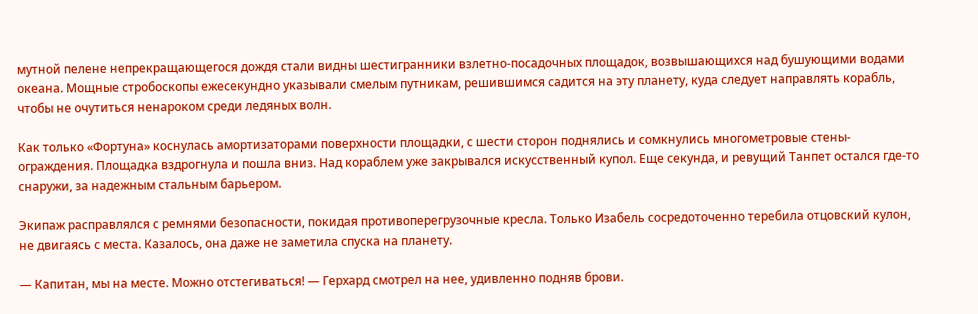мутной пелене непрекращающегося дождя стали видны шестигранники взлетно-посадочных площадок, возвышающихся над бушующими водами океана. Мощные стробоскопы ежесекундно указывали смелым путникам, решившимся садится на эту планету, куда следует направлять корабль, чтобы не очутиться ненароком среди ледяных волн.

Как только «Фортуна» коснулась амортизаторами поверхности площадки, с шести сторон поднялись и сомкнулись многометровые стены-ограждения. Площадка вздрогнула и пошла вниз. Над кораблем уже закрывался искусственный купол. Еще секунда, и ревущий Танпет остался где-то снаружи, за надежным стальным барьером.

Экипаж расправлялся с ремнями безопасности, покидая противоперегрузочные кресла. Только Изабель сосредоточенно теребила отцовский кулон, не двигаясь с места. Казалось, она даже не заметила спуска на планету.

— Капитан, мы на месте. Можно отстегиваться! — Герхард смотрел на нее, удивленно подняв брови.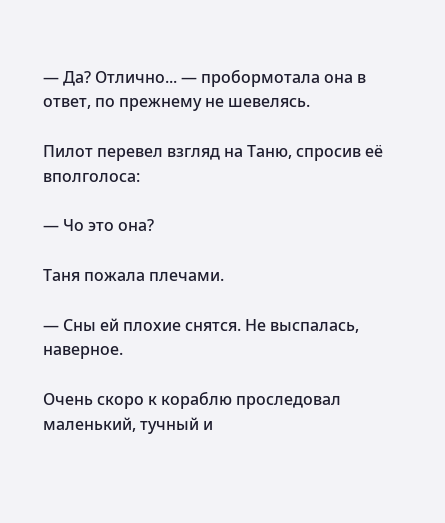— Да? Отлично... — пробормотала она в ответ, по прежнему не шевелясь.

Пилот перевел взгляд на Таню, спросив её вполголоса:

— Чо это она?

Таня пожала плечами.

— Сны ей плохие снятся. Не выспалась, наверное.

Очень скоро к кораблю проследовал маленький, тучный и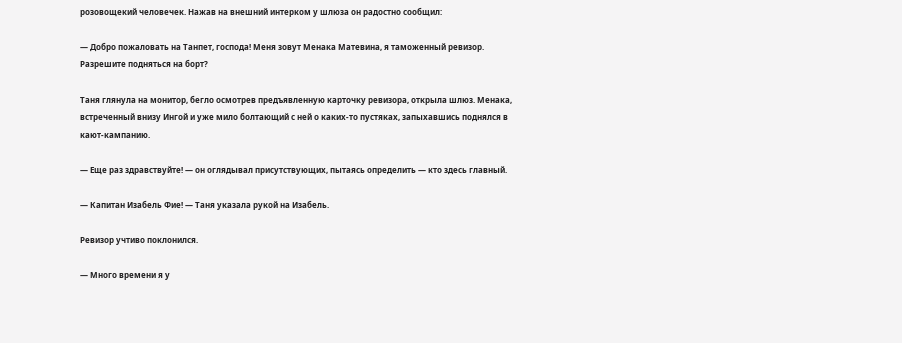розовощекий человечек. Нажав на внешний интерком у шлюза он радостно сообщил:

— Добро пожаловать на Танпет, господа! Меня зовут Менака Матевина, я таможенный ревизор. Разрешите подняться на борт?

Таня глянула на монитор, бегло осмотрев предъявленную карточку ревизора, открыла шлюз. Менака, встреченный внизу Ингой и уже мило болтающий с ней о каких-то пустяках, запыхавшись поднялся в кают-кампанию.

— Еще раз здравствуйте! — он оглядывал присутствующих, пытаясь определить — кто здесь главный.

— Капитан Изабель Фие! — Таня указала рукой на Изабель.

Ревизор учтиво поклонился.

— Много времени я у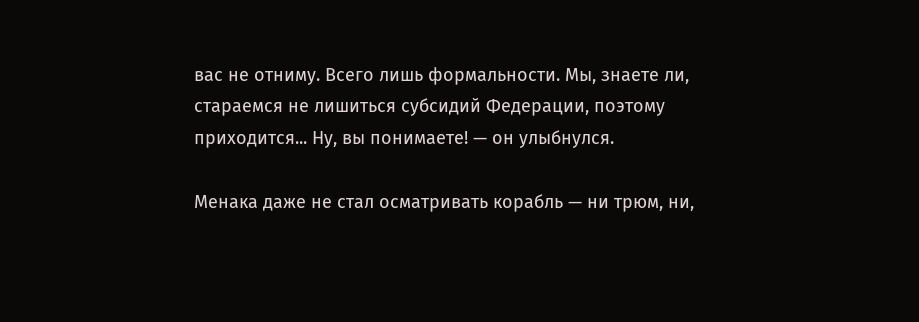вас не отниму. Всего лишь формальности. Мы, знаете ли, стараемся не лишиться субсидий Федерации, поэтому приходится... Ну, вы понимаете! — он улыбнулся.

Менака даже не стал осматривать корабль — ни трюм, ни,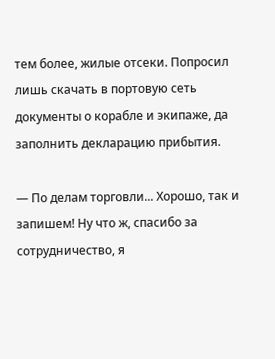тем более, жилые отсеки. Попросил лишь скачать в портовую сеть документы о корабле и экипаже, да заполнить декларацию прибытия.

— По делам торговли... Хорошо, так и запишем! Ну что ж, спасибо за сотрудничество, я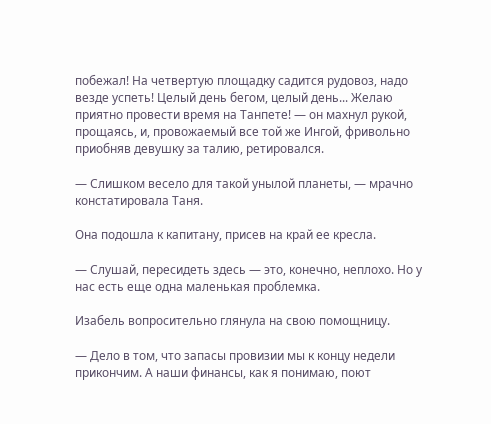побежал! На четвертую площадку садится рудовоз, надо везде успеть! Целый день бегом, целый день... Желаю приятно провести время на Танпете! — он махнул рукой, прощаясь, и, провожаемый все той же Ингой, фривольно приобняв девушку за талию, ретировался.

— Слишком весело для такой унылой планеты, — мрачно констатировала Таня.

Она подошла к капитану, присев на край ее кресла.

— Слушай, пересидеть здесь — это, конечно, неплохо. Но у нас есть еще одна маленькая проблемка.

Изабель вопросительно глянула на свою помощницу.

— Дело в том, что запасы провизии мы к концу недели прикончим. А наши финансы, как я понимаю, поют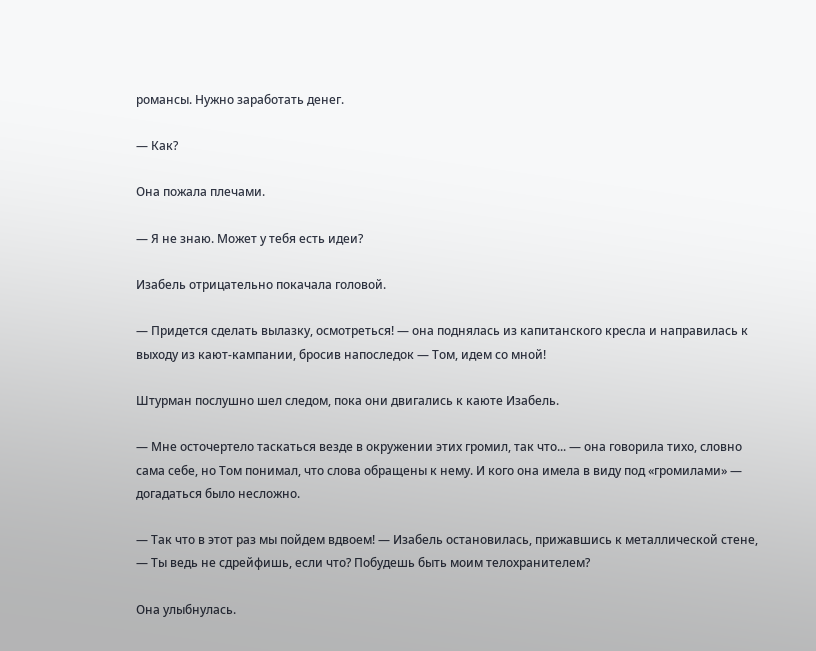романсы. Нужно заработать денег.

— Как?

Она пожала плечами.

— Я не знаю. Может у тебя есть идеи?

Изабель отрицательно покачала головой.

— Придется сделать вылазку, осмотреться! — она поднялась из капитанского кресла и направилась к выходу из кают-кампании, бросив напоследок — Том, идем со мной!

Штурман послушно шел следом, пока они двигались к каюте Изабель.

— Мне осточертело таскаться везде в окружении этих громил, так что... — она говорила тихо, словно сама себе, но Том понимал, что слова обращены к нему. И кого она имела в виду под «громилами» — догадаться было несложно.

— Так что в этот раз мы пойдем вдвоем! — Изабель остановилась, прижавшись к металлической стене, — Ты ведь не сдрейфишь, если что? Побудешь быть моим телохранителем?

Она улыбнулась.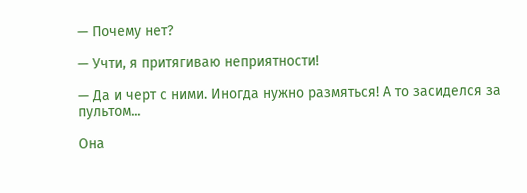— Почему нет?

— Учти, я притягиваю неприятности!

— Да и черт с ними. Иногда нужно размяться! А то засиделся за пультом...

Она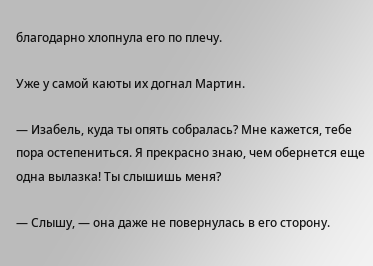благодарно хлопнула его по плечу.

Уже у самой каюты их догнал Мартин.

— Изабель, куда ты опять собралась? Мне кажется, тебе пора остепениться. Я прекрасно знаю, чем обернется еще одна вылазка! Ты слышишь меня?

— Слышу, — она даже не повернулась в его сторону.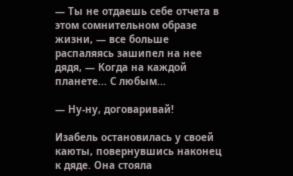— Ты не отдаешь себе отчета в этом сомнительном образе жизни, — все больше распаляясь зашипел на нее дядя, — Когда на каждой планете... С любым...

— Ну-ну, договаривай!

Изабель остановилась у своей каюты, повернувшись наконец к дяде. Она стояла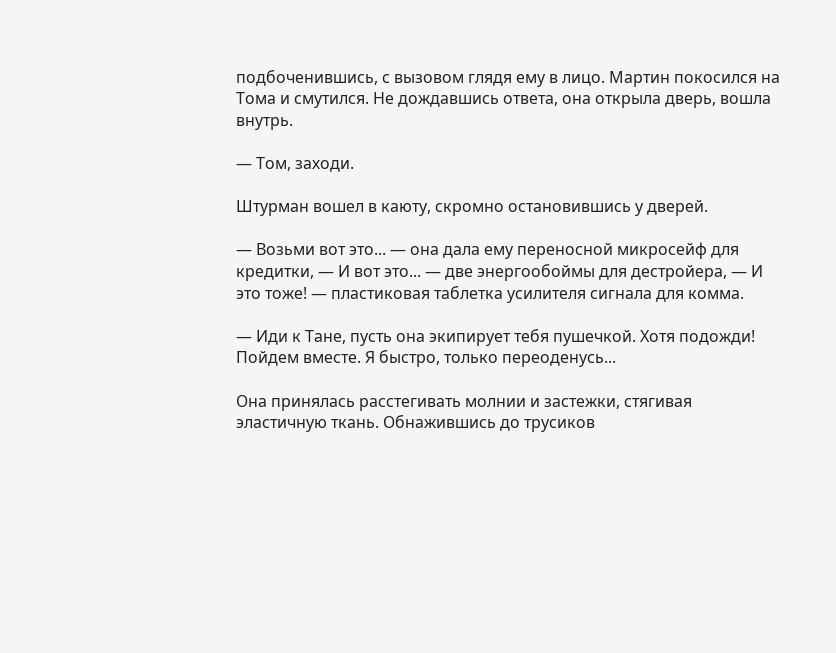подбоченившись, с вызовом глядя ему в лицо. Мартин покосился на Тома и смутился. Не дождавшись ответа, она открыла дверь, вошла внутрь.

— Том, заходи.

Штурман вошел в каюту, скромно остановившись у дверей.

— Возьми вот это... — она дала ему переносной микросейф для кредитки, — И вот это... — две энергообоймы для дестройера, — И это тоже! — пластиковая таблетка усилителя сигнала для комма.

— Иди к Тане, пусть она экипирует тебя пушечкой. Хотя подожди! Пойдем вместе. Я быстро, только переоденусь...

Она принялась расстегивать молнии и застежки, стягивая эластичную ткань. Обнажившись до трусиков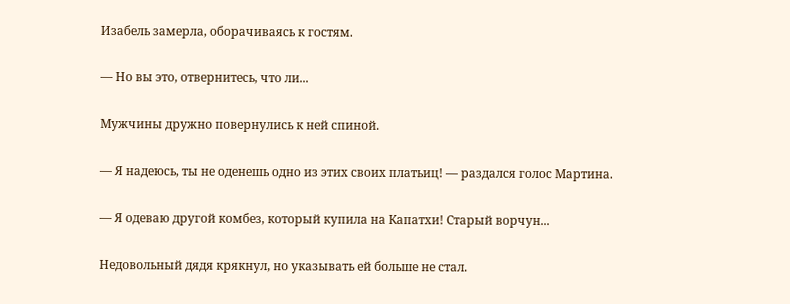Изабель замерла, оборачиваясь к гостям.

— Но вы это, отвернитесь, что ли...

Мужчины дружно повернулись к ней спиной.

— Я надеюсь, ты не оденешь одно из этих своих платьиц! — раздался голос Мартина.

— Я одеваю другой комбез, который купила на Капатхи! Старый ворчун...

Недовольный дядя крякнул, но указывать ей больше не стал.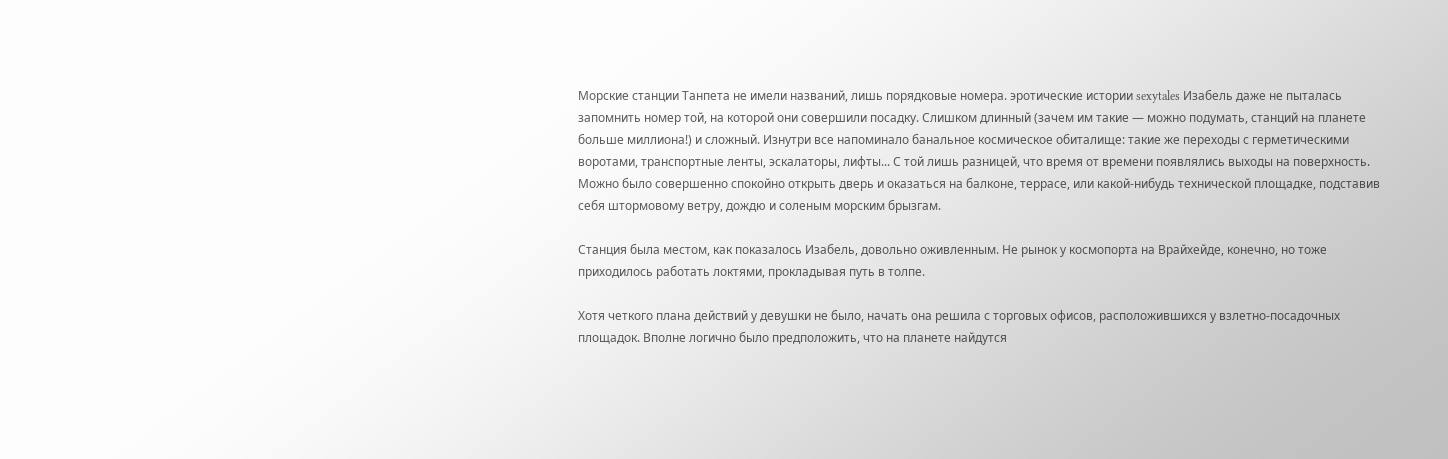Морские станции Танпета не имели названий, лишь порядковые номера. эротические истории sexytales Изабель даже не пыталась запомнить номер той, на которой они совершили посадку. Слишком длинный (зачем им такие — можно подумать, станций на планете больше миллиона!) и сложный. Изнутри все напоминало банальное космическое обиталище: такие же переходы с герметическими воротами, транспортные ленты, эскалаторы, лифты... С той лишь разницей, что время от времени появлялись выходы на поверхность. Можно было совершенно спокойно открыть дверь и оказаться на балконе, террасе, или какой-нибудь технической площадке, подставив себя штормовому ветру, дождю и соленым морским брызгам.

Станция была местом, как показалось Изабель, довольно оживленным. Не рынок у космопорта на Врайхейде, конечно, но тоже приходилось работать локтями, прокладывая путь в толпе.

Хотя четкого плана действий у девушки не было, начать она решила с торговых офисов, расположившихся у взлетно-посадочных площадок. Вполне логично было предположить, что на планете найдутся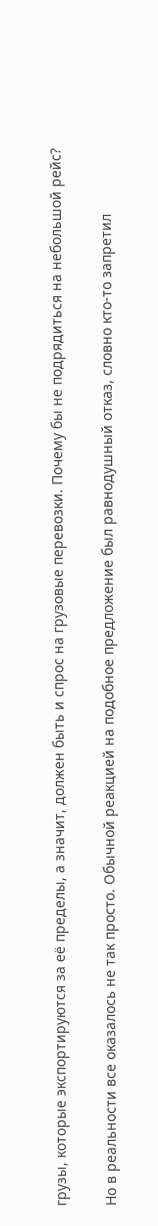грузы, которые экспортируются за её пределы, а значит, должен быть и спрос на грузовые перевозки. Почему бы не подрядиться на небольшой рейс?

Но в реальности все оказалось не так просто. Обычной реакцией на подобное предложение был равнодушный отказ, словно кто-то запретил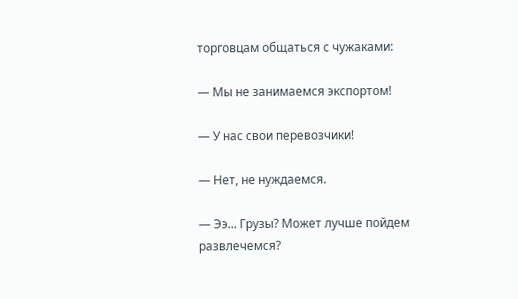торговцам общаться с чужаками:

— Мы не занимаемся экспортом!

— У нас свои перевозчики!

— Нет, не нуждаемся.

— Ээ... Грузы? Может лучше пойдем развлечемся?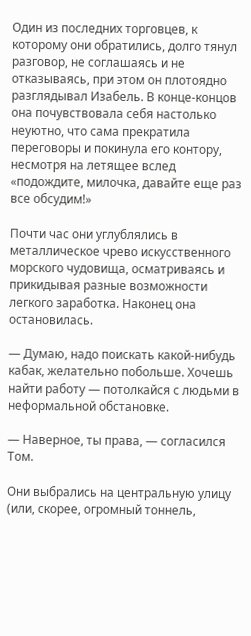Один из последних торговцев, к которому они обратились, долго тянул разговор, не соглашаясь и не отказываясь, при этом он плотоядно разглядывал Изабель. В конце-концов она почувствовала себя настолько неуютно, что сама прекратила переговоры и покинула его контору, несмотря на летящее вслед «подождите, милочка, давайте еще раз все обсудим!»

Почти час они углублялись в металлическое чрево искусственного морского чудовища, осматриваясь и прикидывая разные возможности легкого заработка. Наконец она остановилась.

— Думаю, надо поискать какой-нибудь кабак, желательно побольше. Хочешь найти работу — потолкайся с людьми в неформальной обстановке.

— Наверное, ты права, — согласился Том.

Они выбрались на центральную улицу (или, скорее, огромный тоннель,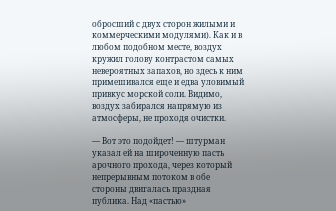обросший с двух сторон жилыми и коммерческими модулями). Как и в любом подобном месте, воздух кружил голову контрастом самых невероятных запахов, но здесь к ним примешивался еще и едва уловимый привкус морской соли. Видимо, воздух забирался напрямую из атмосферы, не проходя очистки.

— Вот это подойдет! — штурман указал ей на широченную пасть арочного прохода, через который непрерывным потоком в обе стороны двигалась праздная публика. Над «пастью»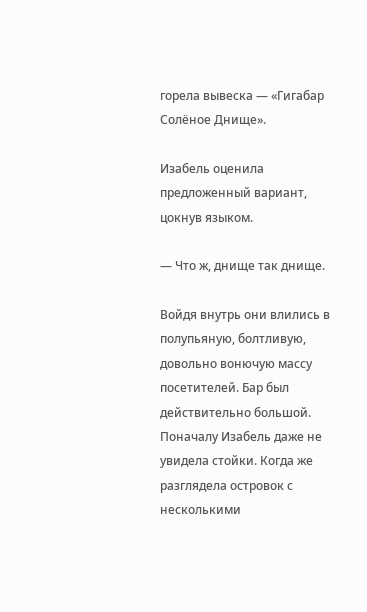горела вывеска — «Гигабар Солёное Днище».

Изабель оценила предложенный вариант, цокнув языком.

— Что ж, днище так днище.

Войдя внутрь они влились в полупьяную, болтливую, довольно вонючую массу посетителей. Бар был действительно большой. Поначалу Изабель даже не увидела стойки. Когда же разглядела островок с несколькими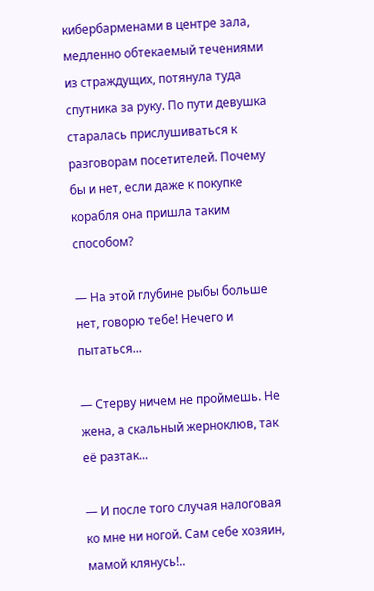кибербарменами в центре зала, медленно обтекаемый течениями из страждущих, потянула туда спутника за руку. По пути девушка старалась прислушиваться к разговорам посетителей. Почему бы и нет, если даже к покупке корабля она пришла таким способом?

— На этой глубине рыбы больше нет, говорю тебе! Нечего и пытаться...

— Стерву ничем не проймешь. Не жена, а скальный жерноклюв, так её разтак...

— И после того случая налоговая ко мне ни ногой. Сам себе хозяин, мамой клянусь!..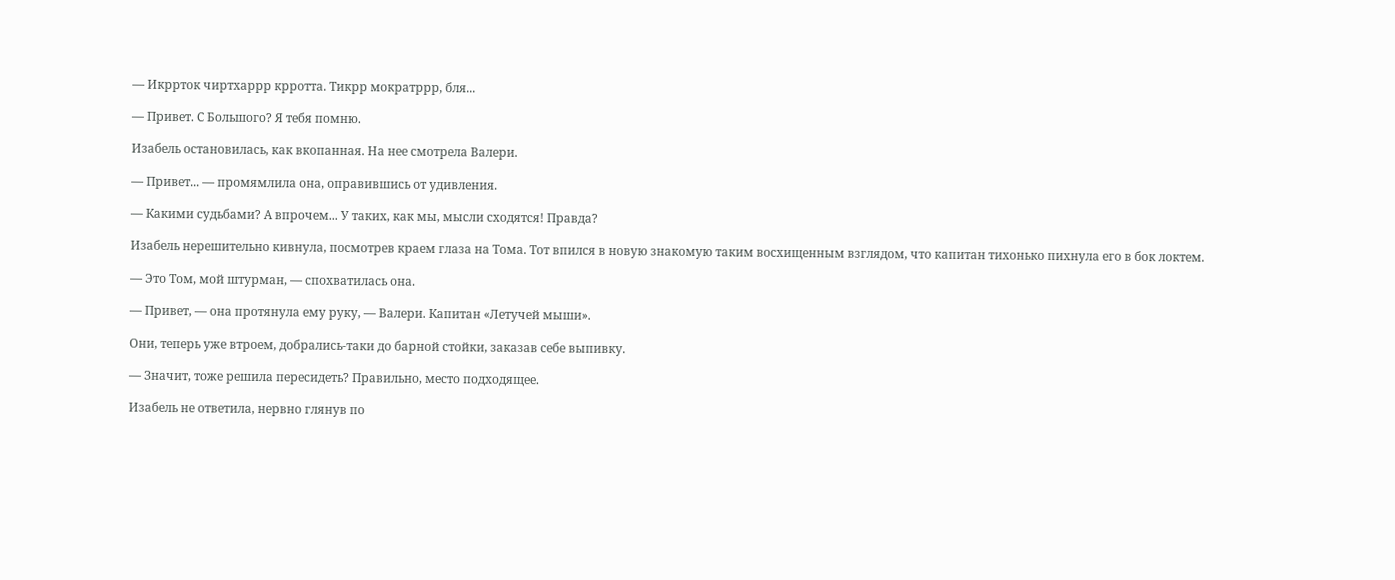— Икррток чиртхаррр крротта. Тикрр мократррр, бля...

— Привет. С Большого? Я тебя помню.

Изабель остановилась, как вкопанная. На нее смотрела Валери.

— Привет... — промямлила она, оправившись от удивления.

— Какими судьбами? А впрочем... У таких, как мы, мысли сходятся! Правда?

Изабель нерешительно кивнула, посмотрев краем глаза на Тома. Тот впился в новую знакомую таким восхищенным взглядом, что капитан тихонько пихнула его в бок локтем.

— Это Том, мой штурман, — спохватилась она.

— Привет, — она протянула ему руку, — Валери. Капитан «Летучей мыши».

Они, теперь уже втроем, добрались-таки до барной стойки, заказав себе выпивку.

— Значит, тоже решила пересидеть? Правильно, место подходящее.

Изабель не ответила, нервно глянув по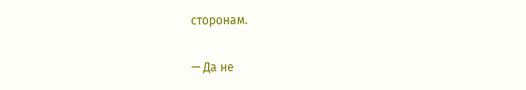сторонам.

— Да не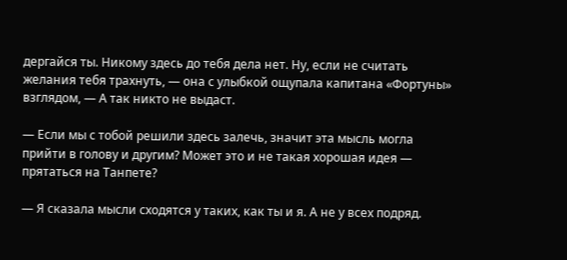дергайся ты. Никому здесь до тебя дела нет. Ну, если не считать желания тебя трахнуть, — она с улыбкой ощупала капитана «Фортуны» взглядом, — А так никто не выдаст.

— Если мы с тобой решили здесь залечь, значит эта мысль могла прийти в голову и другим? Может это и не такая хорошая идея — прятаться на Танпете?

— Я сказала мысли сходятся у таких, как ты и я. А не у всех подряд.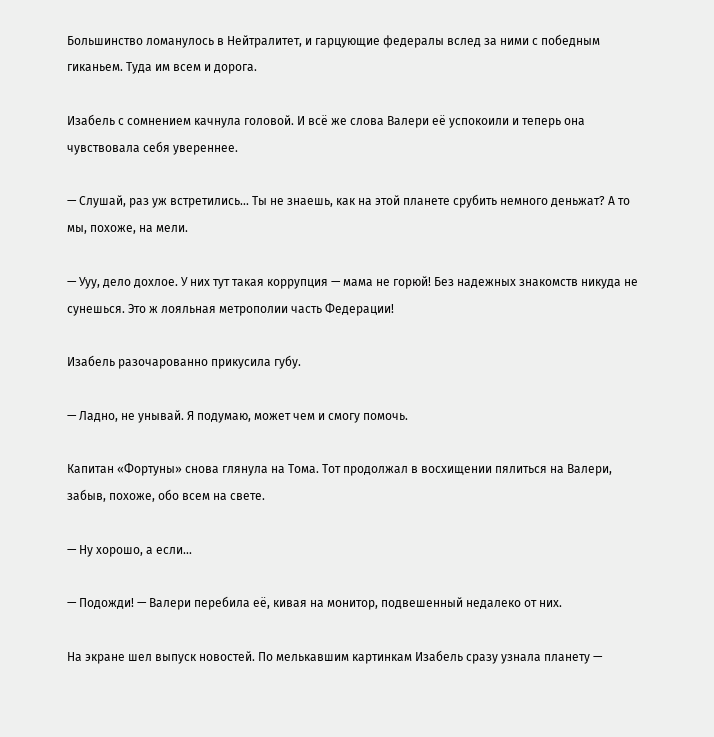Большинство ломанулось в Нейтралитет, и гарцующие федералы вслед за ними с победным гиканьем. Туда им всем и дорога.

Изабель с сомнением качнула головой. И всё же слова Валери её успокоили и теперь она чувствовала себя увереннее.

— Слушай, раз уж встретились... Ты не знаешь, как на этой планете срубить немного деньжат? А то мы, похоже, на мели.

— Ууу, дело дохлое. У них тут такая коррупция — мама не горюй! Без надежных знакомств никуда не сунешься. Это ж лояльная метрополии часть Федерации!

Изабель разочарованно прикусила губу.

— Ладно, не унывай. Я подумаю, может чем и смогу помочь.

Капитан «Фортуны» снова глянула на Тома. Тот продолжал в восхищении пялиться на Валери, забыв, похоже, обо всем на свете.

— Ну хорошо, а если...

— Подожди! — Валери перебила её, кивая на монитор, подвешенный недалеко от них.

На экране шел выпуск новостей. По мелькавшим картинкам Изабель сразу узнала планету —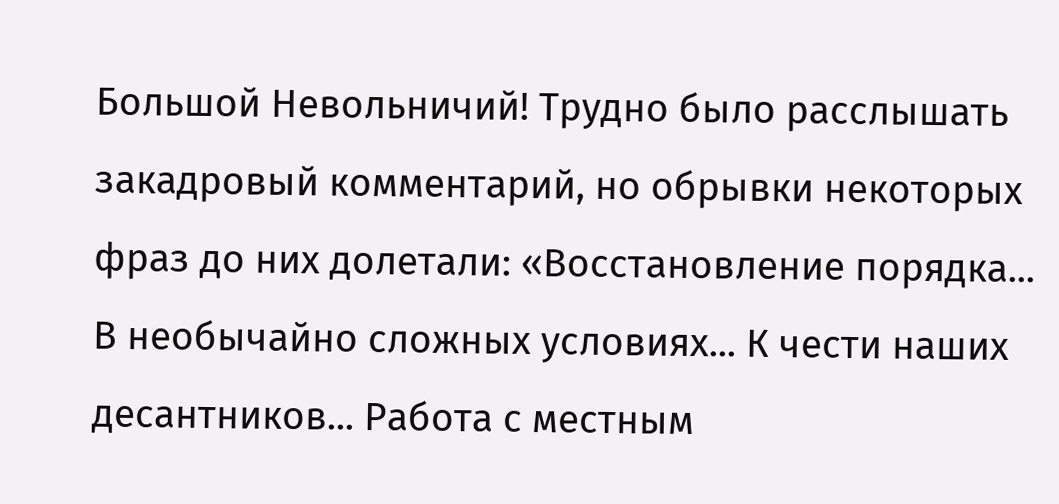Большой Невольничий! Трудно было расслышать закадровый комментарий, но обрывки некоторых фраз до них долетали: «Восстановление порядка... В необычайно сложных условиях... К чести наших десантников... Работа с местным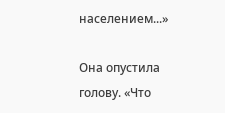населением...»

Она опустила голову. «Что